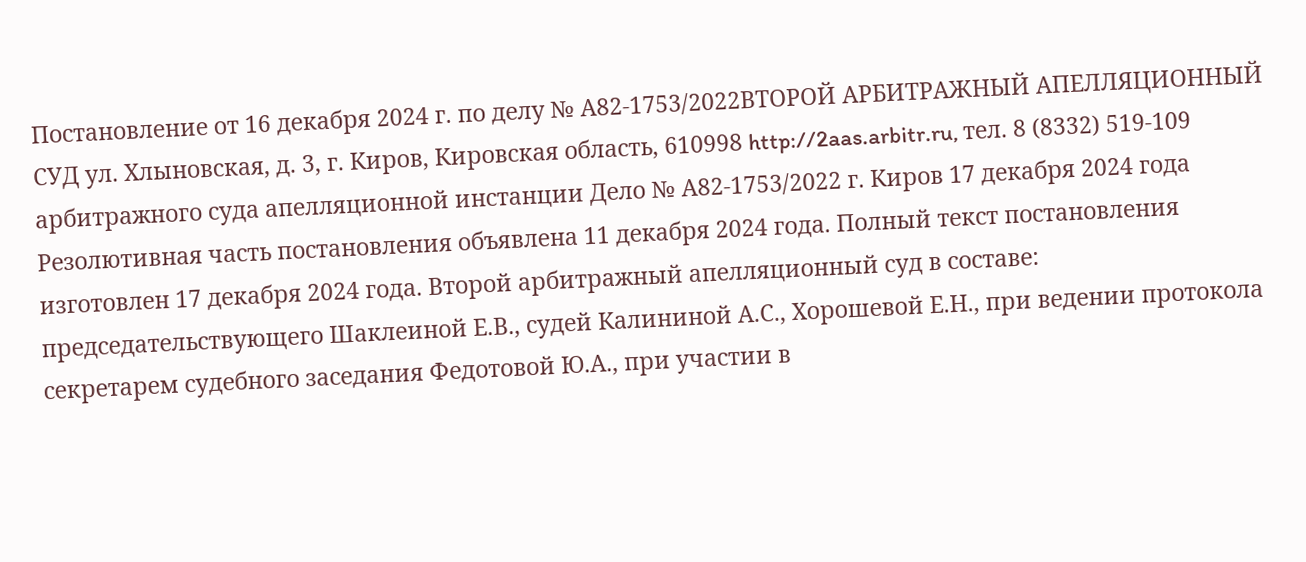Постановление от 16 декабря 2024 г. по делу № А82-1753/2022ВТОРОЙ АРБИТРАЖНЫЙ АПЕЛЛЯЦИОННЫЙ СУД ул. Хлыновская, д. 3, г. Киров, Кировская область, 610998 http://2aas.arbitr.ru, тел. 8 (8332) 519-109 арбитражного суда апелляционной инстанции Дело № А82-1753/2022 г. Киров 17 декабря 2024 года Резолютивная часть постановления объявлена 11 декабря 2024 года. Полный текст постановления изготовлен 17 декабря 2024 года. Второй арбитражный апелляционный суд в составе: председательствующего Шаклеиной Е.В., судей Калининой А.С., Хорошевой Е.Н., при ведении протокола секретарем судебного заседания Федотовой Ю.А., при участии в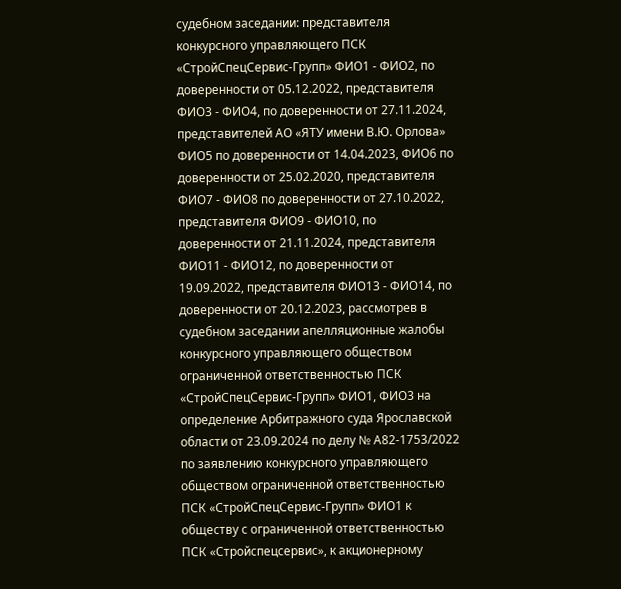судебном заседании: представителя конкурсного управляющего ПСК «СтройСпецСервис-Групп» ФИО1 - ФИО2, по доверенности от 05.12.2022, представителя ФИО3 - ФИО4, по доверенности от 27.11.2024, представителей АО «ЯТУ имени В.Ю. Орлова» ФИО5 по доверенности от 14.04.2023, ФИО6 по доверенности от 25.02.2020, представителя ФИО7 - ФИО8 по доверенности от 27.10.2022, представителя ФИО9 - ФИО10, по доверенности от 21.11.2024, представителя ФИО11 - ФИО12, по доверенности от 19.09.2022, представителя ФИО13 - ФИО14, по доверенности от 20.12.2023, рассмотрев в судебном заседании апелляционные жалобы конкурсного управляющего обществом ограниченной ответственностью ПСК «СтройСпецСервис-Групп» ФИО1, ФИО3 на определение Арбитражного суда Ярославской области от 23.09.2024 по делу № А82-1753/2022 по заявлению конкурсного управляющего обществом ограниченной ответственностью ПСК «СтройСпецСервис-Групп» ФИО1 к обществу с ограниченной ответственностью ПСК «Стройспецсервис», к акционерному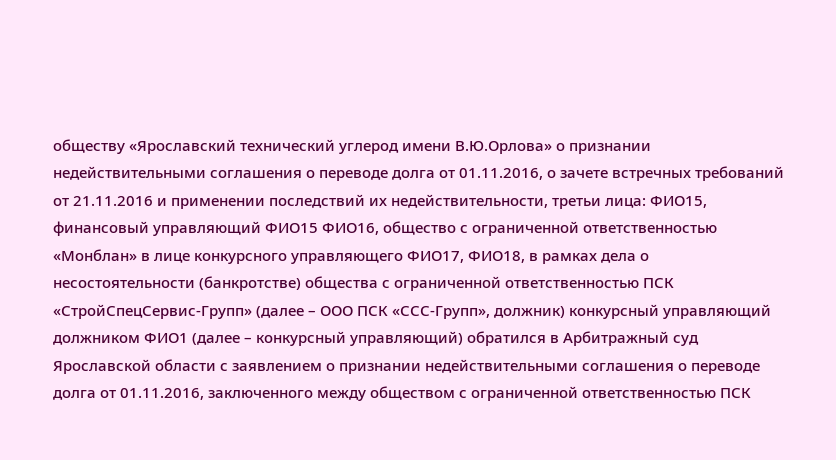обществу «Ярославский технический углерод имени В.Ю.Орлова» о признании недействительными соглашения о переводе долга от 01.11.2016, о зачете встречных требований от 21.11.2016 и применении последствий их недействительности, третьи лица: ФИО15, финансовый управляющий ФИО15 ФИО16, общество с ограниченной ответственностью «Монблан» в лице конкурсного управляющего ФИО17, ФИО18, в рамках дела о несостоятельности (банкротстве) общества с ограниченной ответственностью ПСК «СтройСпецСервис-Групп» (далее – ООО ПСК «ССС-Групп», должник) конкурсный управляющий должником ФИО1 (далее – конкурсный управляющий) обратился в Арбитражный суд Ярославской области с заявлением о признании недействительными соглашения о переводе долга от 01.11.2016, заключенного между обществом с ограниченной ответственностью ПСК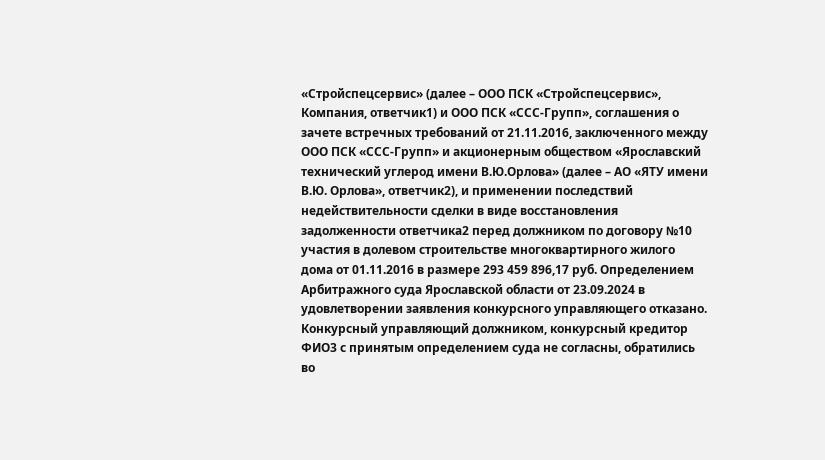«Стройспецсервис» (далее – ООО ПСК «Стройспецсервис», Компания, ответчик1) и ООО ПСК «ССС-Групп», соглашения о зачете встречных требований от 21.11.2016, заключенного между ООО ПСК «ССС-Групп» и акционерным обществом «Ярославский технический углерод имени В.Ю.Орлова» (далее – АО «ЯТУ имени В.Ю. Орлова», ответчик2), и применении последствий недействительности сделки в виде восстановления задолженности ответчика2 перед должником по договору №10 участия в долевом строительстве многоквартирного жилого дома от 01.11.2016 в размере 293 459 896,17 руб. Определением Арбитражного суда Ярославской области от 23.09.2024 в удовлетворении заявления конкурсного управляющего отказано. Конкурсный управляющий должником, конкурсный кредитор ФИО3 с принятым определением суда не согласны, обратились во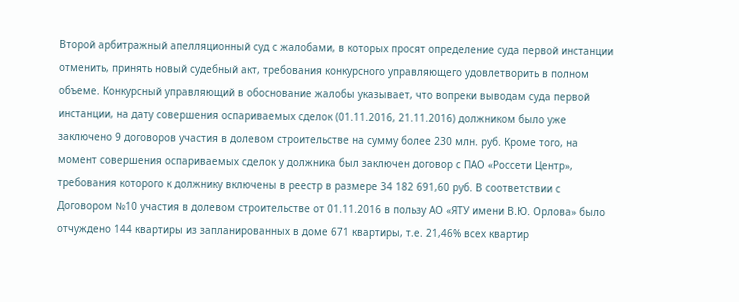Второй арбитражный апелляционный суд с жалобами, в которых просят определение суда первой инстанции отменить, принять новый судебный акт, требования конкурсного управляющего удовлетворить в полном объеме. Конкурсный управляющий в обоснование жалобы указывает, что вопреки выводам суда первой инстанции, на дату совершения оспариваемых сделок (01.11.2016, 21.11.2016) должником было уже заключено 9 договоров участия в долевом строительстве на сумму более 230 млн. руб. Кроме того, на момент совершения оспариваемых сделок у должника был заключен договор с ПАО «Россети Центр», требования которого к должнику включены в реестр в размере 34 182 691,60 руб. В соответствии с Договором №10 участия в долевом строительстве от 01.11.2016 в пользу АО «ЯТУ имени В.Ю. Орлова» было отчуждено 144 квартиры из запланированных в доме 671 квартиры, т.е. 21,46% всех квартир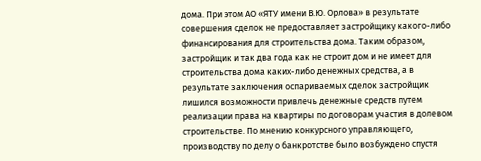дома. При этом АО «ЯТУ имени В.Ю. Орлова» в результате совершения сделок не предоставляет застройщику какого-либо финансирования для строительства дома. Таким образом, застройщик и так два года как не строит дом и не имеет для строительства дома каких-либо денежных средства, а в результате заключения оспариваемых сделок застройщик лишился возможности привлечь денежные средств путем реализации права на квартиры по договорам участия в долевом строительстве. По мнению конкурсного управляющего, производству по делу о банкротстве было возбуждено спустя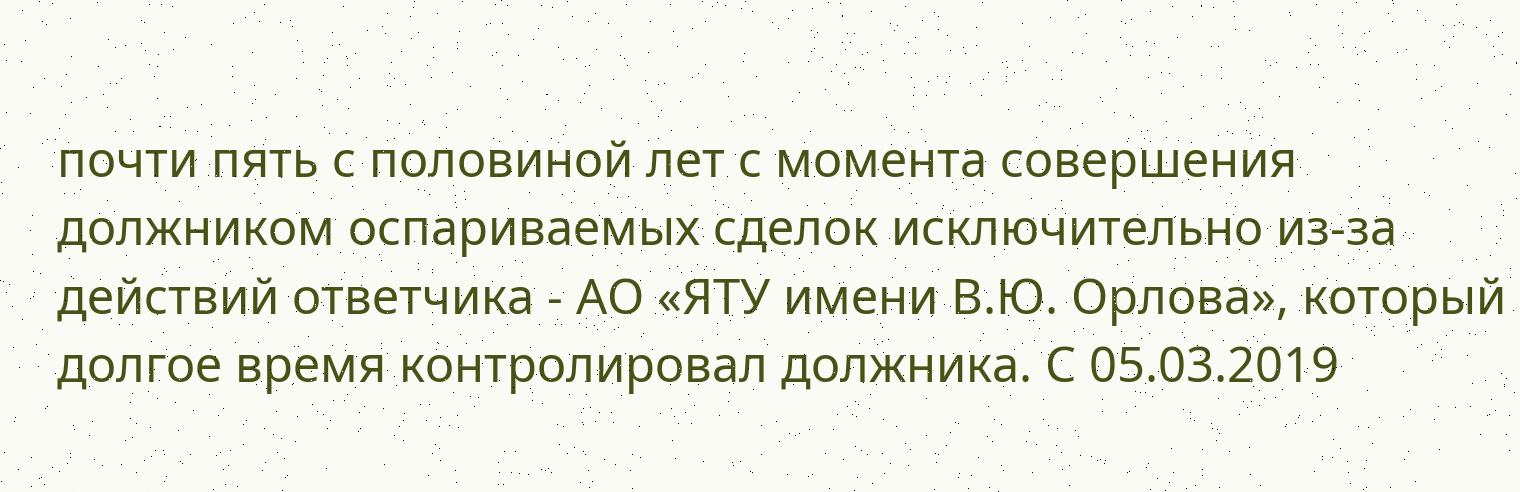почти пять с половиной лет с момента совершения должником оспариваемых сделок исключительно из-за действий ответчика - АО «ЯТУ имени В.Ю. Орлова», который долгое время контролировал должника. С 05.03.2019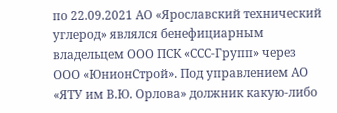по 22.09.2021 АО «Ярославский технический углерод» являлся бенефициарным владельцем ООО ПСК «ССС-Групп» через ООО «ЮнионСтрой». Под управлением АО «ЯТУ им В.Ю. Орлова» должник какую-либо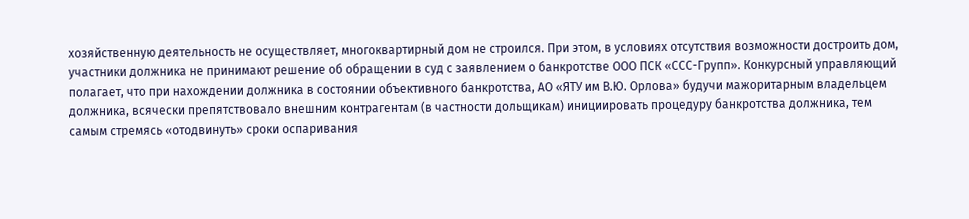хозяйственную деятельность не осуществляет, многоквартирный дом не строился. При этом, в условиях отсутствия возможности достроить дом, участники должника не принимают решение об обращении в суд с заявлением о банкротстве ООО ПСК «ССС-Групп». Конкурсный управляющий полагает, что при нахождении должника в состоянии объективного банкротства, АО «ЯТУ им В.Ю. Орлова» будучи мажоритарным владельцем должника, всячески препятствовало внешним контрагентам (в частности дольщикам) инициировать процедуру банкротства должника, тем самым стремясь «отодвинуть» сроки оспаривания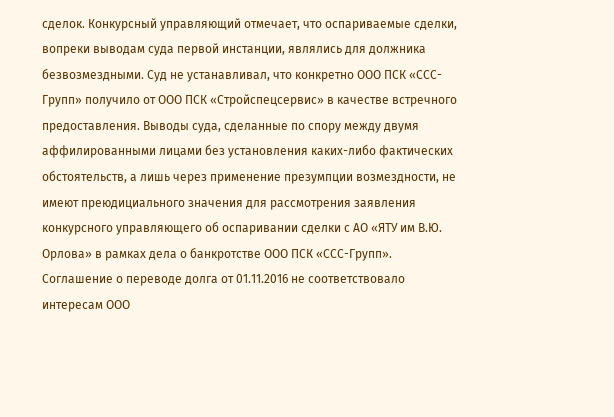сделок. Конкурсный управляющий отмечает, что оспариваемые сделки, вопреки выводам суда первой инстанции, являлись для должника безвозмездными. Суд не устанавливал, что конкретно ООО ПСК «ССС-Групп» получило от ООО ПСК «Стройспецсервис» в качестве встречного предоставления. Выводы суда, сделанные по спору между двумя аффилированными лицами без установления каких-либо фактических обстоятельств, а лишь через применение презумпции возмездности, не имеют преюдициального значения для рассмотрения заявления конкурсного управляющего об оспаривании сделки с АО «ЯТУ им В.Ю. Орлова» в рамках дела о банкротстве ООО ПСК «ССС-Групп». Соглашение о переводе долга от 01.11.2016 не соответствовало интересам ООО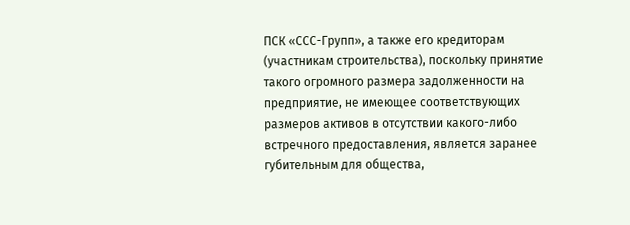ПСК «ССС-Групп», а также его кредиторам (участникам строительства), поскольку принятие такого огромного размера задолженности на предприятие, не имеющее соответствующих размеров активов в отсутствии какого-либо встречного предоставления, является заранее губительным для общества,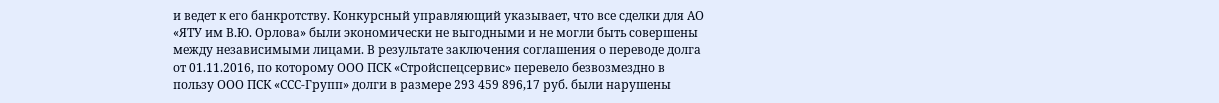и ведет к его банкротству. Конкурсный управляющий указывает, что все сделки для АО «ЯТУ им В.Ю. Орлова» были экономически не выгодными и не могли быть совершены между независимыми лицами. В результате заключения соглашения о переводе долга от 01.11.2016, по которому ООО ПСК «Стройспецсервис» перевело безвозмездно в пользу ООО ПСК «ССС-Групп» долги в размере 293 459 896,17 руб. были нарушены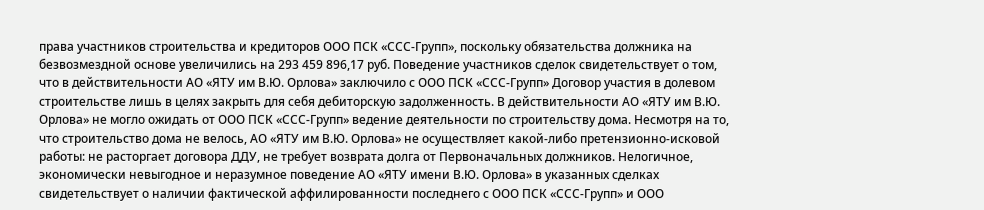права участников строительства и кредиторов ООО ПСК «ССС-Групп», поскольку обязательства должника на безвозмездной основе увеличились на 293 459 896,17 руб. Поведение участников сделок свидетельствует о том, что в действительности АО «ЯТУ им В.Ю. Орлова» заключило с ООО ПСК «ССС-Групп» Договор участия в долевом строительстве лишь в целях закрыть для себя дебиторскую задолженность. В действительности АО «ЯТУ им В.Ю. Орлова» не могло ожидать от ООО ПСК «ССС-Групп» ведение деятельности по строительству дома. Несмотря на то, что строительство дома не велось, АО «ЯТУ им В.Ю. Орлова» не осуществляет какой-либо претензионно-исковой работы: не расторгает договора ДДУ, не требует возврата долга от Первоначальных должников. Нелогичное, экономически невыгодное и неразумное поведение АО «ЯТУ имени В.Ю. Орлова» в указанных сделках свидетельствует о наличии фактической аффилированности последнего с ООО ПСК «ССС-Групп» и ООО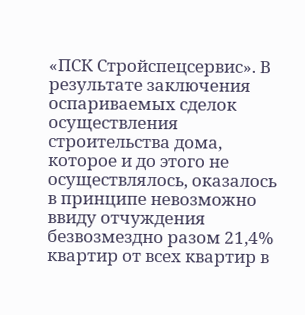«ПСК Стройспецсервис». В результате заключения оспариваемых сделок осуществления строительства дома, которое и до этого не осуществлялось, оказалось в принципе невозможно ввиду отчуждения безвозмездно разом 21,4% квартир от всех квартир в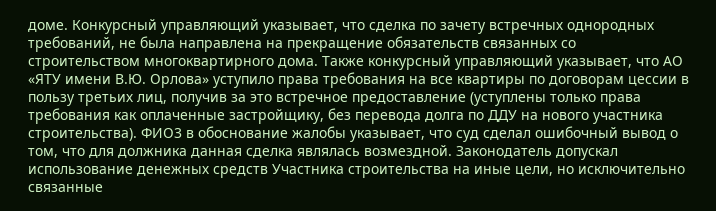доме. Конкурсный управляющий указывает, что сделка по зачету встречных однородных требований, не была направлена на прекращение обязательств связанных со строительством многоквартирного дома. Также конкурсный управляющий указывает, что АО «ЯТУ имени В.Ю. Орлова» уступило права требования на все квартиры по договорам цессии в пользу третьих лиц, получив за это встречное предоставление (уступлены только права требования как оплаченные застройщику, без перевода долга по ДДУ на нового участника строительства). ФИО3 в обоснование жалобы указывает, что суд сделал ошибочный вывод о том, что для должника данная сделка являлась возмездной. Законодатель допускал использование денежных средств Участника строительства на иные цели, но исключительно связанные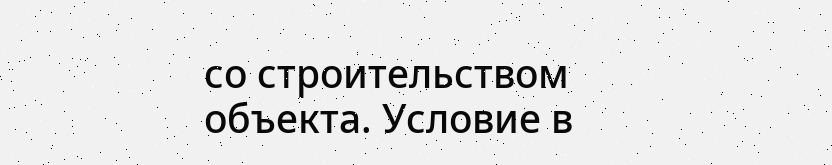со строительством объекта. Условие в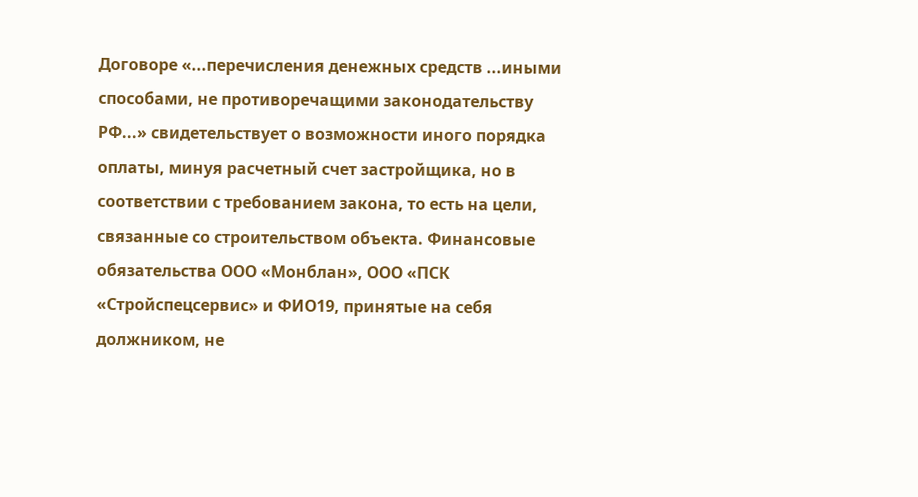Договоре «...перечисления денежных средств ...иными способами, не противоречащими законодательству РФ...» свидетельствует о возможности иного порядка оплаты, минуя расчетный счет застройщика, но в соответствии с требованием закона, то есть на цели, связанные со строительством объекта. Финансовые обязательства ООО «Монблан», ООО «ПСК «Стройспецсервис» и ФИО19, принятые на себя должником, не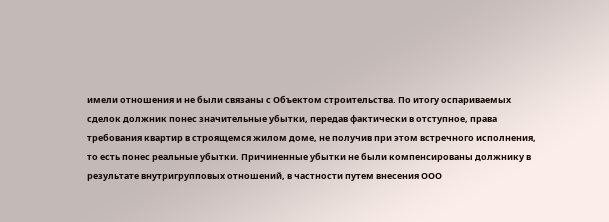имели отношения и не были связаны с Объектом строительства. По итогу оспариваемых сделок должник понес значительные убытки, передав фактически в отступное, права требования квартир в строящемся жилом доме, не получив при этом встречного исполнения, то есть понес реальные убытки. Причиненные убытки не были компенсированы должнику в результате внутригрупповых отношений, в частности путем внесения ООО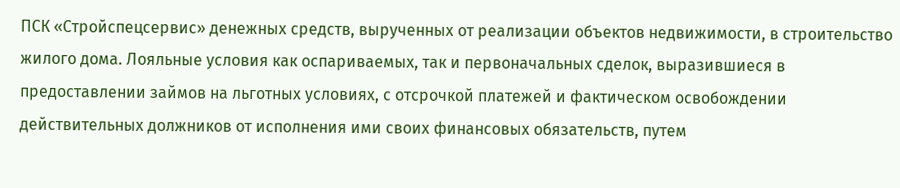ПСК «Стройспецсервис» денежных средств, вырученных от реализации объектов недвижимости, в строительство жилого дома. Лояльные условия как оспариваемых, так и первоначальных сделок, выразившиеся в предоставлении займов на льготных условиях, с отсрочкой платежей и фактическом освобождении действительных должников от исполнения ими своих финансовых обязательств, путем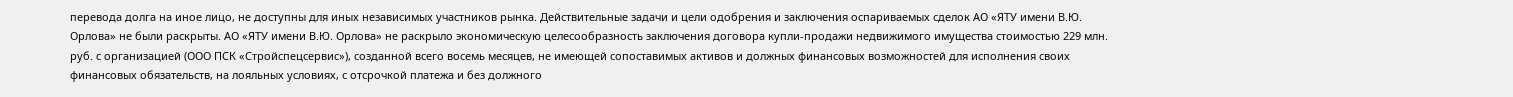перевода долга на иное лицо, не доступны для иных независимых участников рынка. Действительные задачи и цели одобрения и заключения оспариваемых сделок АО «ЯТУ имени В.Ю. Орлова» не были раскрыты. АО «ЯТУ имени В.Ю. Орлова» не раскрыло экономическую целесообразность заключения договора купли-продажи недвижимого имущества стоимостью 229 млн. руб. с организацией (ООО ПСК «Стройспецсервис»), созданной всего восемь месяцев, не имеющей сопоставимых активов и должных финансовых возможностей для исполнения своих финансовых обязательств, на лояльных условиях, с отсрочкой платежа и без должного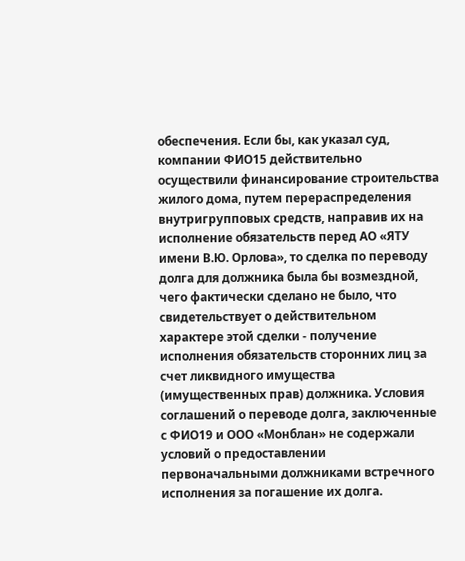обеспечения. Если бы, как указал суд, компании ФИО15 действительно осуществили финансирование строительства жилого дома, путем перераспределения внутригрупповых средств, направив их на исполнение обязательств перед АО «ЯТУ имени В.Ю. Орлова», то сделка по переводу долга для должника была бы возмездной, чего фактически сделано не было, что свидетельствует о действительном характере этой сделки - получение исполнения обязательств сторонних лиц за счет ликвидного имущества (имущественных прав) должника. Условия соглашений о переводе долга, заключенные с ФИО19 и ООО «Монблан» не содержали условий о предоставлении первоначальными должниками встречного исполнения за погашение их долга.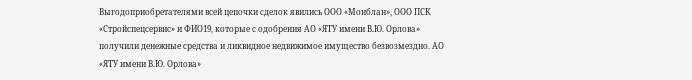Выгодоприобретателями всей цепочки сделок явились ООО «Монблан», ООО ПСК «Стройспецсервис» и ФИО19, которые с одобрения АО «ЯТУ имени В.Ю. Орлова» получили денежные средства и ликвидное недвижимое имущество безвозмездно. АО «ЯТУ имени В.Ю. Орлова»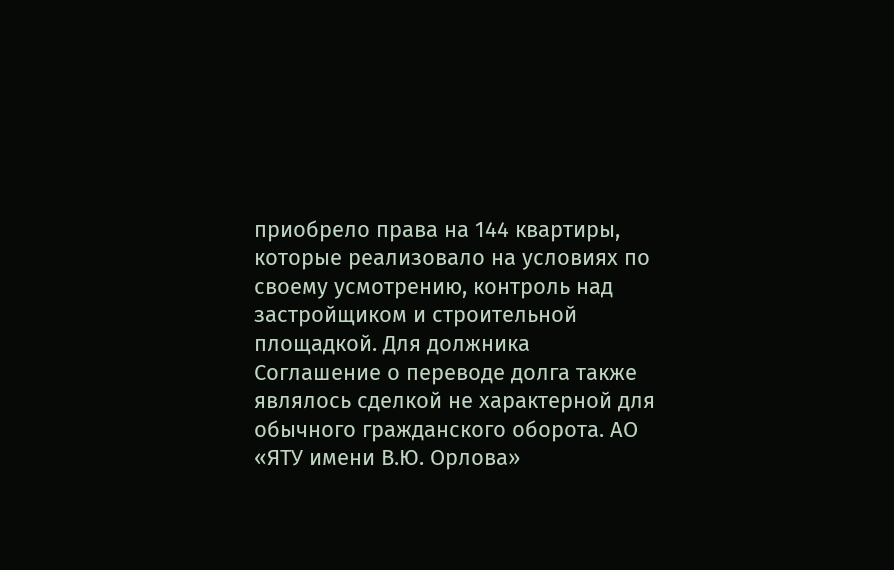приобрело права на 144 квартиры, которые реализовало на условиях по своему усмотрению, контроль над застройщиком и строительной площадкой. Для должника Соглашение о переводе долга также являлось сделкой не характерной для обычного гражданского оборота. АО «ЯТУ имени В.Ю. Орлова»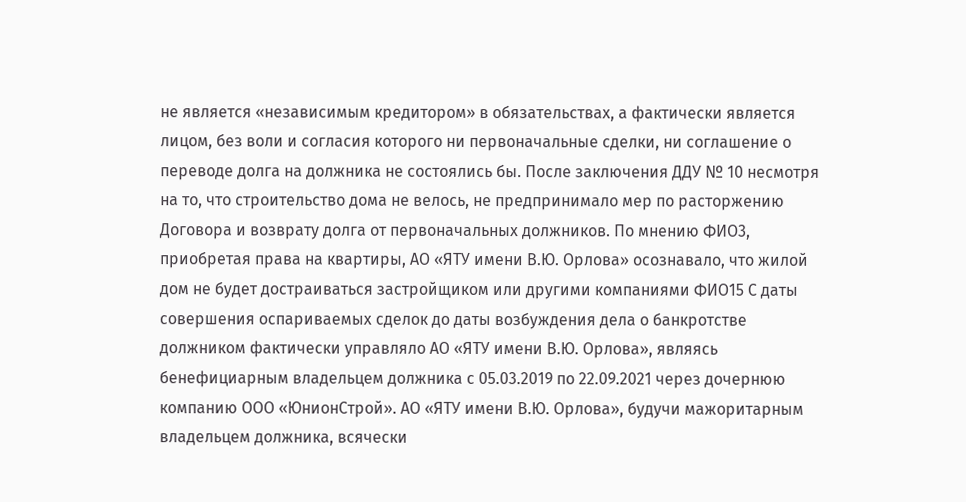не является «независимым кредитором» в обязательствах, а фактически является лицом, без воли и согласия которого ни первоначальные сделки, ни соглашение о переводе долга на должника не состоялись бы. После заключения ДДУ № 10 несмотря на то, что строительство дома не велось, не предпринимало мер по расторжению Договора и возврату долга от первоначальных должников. По мнению ФИО3, приобретая права на квартиры, АО «ЯТУ имени В.Ю. Орлова» осознавало, что жилой дом не будет достраиваться застройщиком или другими компаниями ФИО15 С даты совершения оспариваемых сделок до даты возбуждения дела о банкротстве должником фактически управляло АО «ЯТУ имени В.Ю. Орлова», являясь бенефициарным владельцем должника с 05.03.2019 по 22.09.2021 через дочернюю компанию ООО «ЮнионСтрой». АО «ЯТУ имени В.Ю. Орлова», будучи мажоритарным владельцем должника, всячески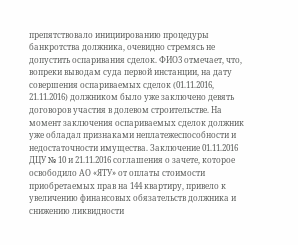препятствовало инициированию процедуры банкротства должника, очевидно стремясь не допустить оспаривания сделок. ФИО3 отмечает, что, вопреки выводам суда первой инстанции, на дату совершения оспариваемых сделок (01.11.2016, 21.11.2016) должником было уже заключено девять договоров участия в долевом строительстве. На момент заключения оспариваемых сделок должник уже обладал признаками неплатежеспособности и недостаточности имущества. Заключение 01.11.2016 ДЦУ № 10 и 21.11.2016 соглашения о зачете, которое освободило АО «ЯТУ» от оплаты стоимости приобретаемых прав на 144 квартиру, привело к увеличению финансовых обязательств должника и снижению ликвидности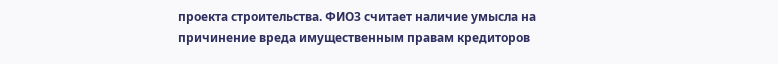проекта строительства. ФИО3 считает наличие умысла на причинение вреда имущественным правам кредиторов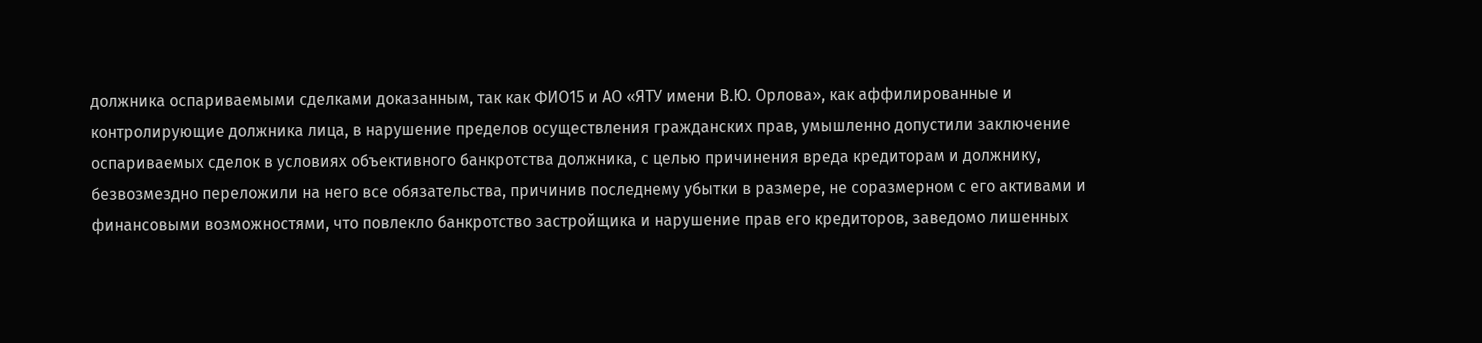должника оспариваемыми сделками доказанным, так как ФИО15 и АО «ЯТУ имени В.Ю. Орлова», как аффилированные и контролирующие должника лица, в нарушение пределов осуществления гражданских прав, умышленно допустили заключение оспариваемых сделок в условиях объективного банкротства должника, с целью причинения вреда кредиторам и должнику, безвозмездно переложили на него все обязательства, причинив последнему убытки в размере, не соразмерном с его активами и финансовыми возможностями, что повлекло банкротство застройщика и нарушение прав его кредиторов, заведомо лишенных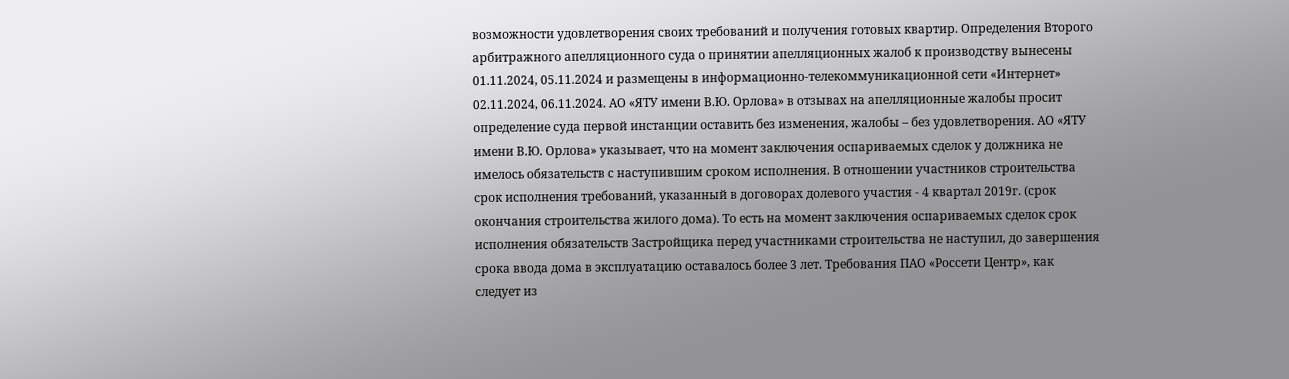возможности удовлетворения своих требований и получения готовых квартир. Определения Второго арбитражного апелляционного суда о принятии апелляционных жалоб к производству вынесены 01.11.2024, 05.11.2024 и размещены в информационно-телекоммуникационной сети «Интернет» 02.11.2024, 06.11.2024. АО «ЯТУ имени В.Ю. Орлова» в отзывах на апелляционные жалобы просит определение суда первой инстанции оставить без изменения, жалобы – без удовлетворения. АО «ЯТУ имени В.Ю. Орлова» указывает, что на момент заключения оспариваемых сделок у должника не имелось обязательств с наступившим сроком исполнения. В отношении участников строительства срок исполнения требований, указанный в договорах долевого участия - 4 квартал 2019г. (срок окончания строительства жилого дома). То есть на момент заключения оспариваемых сделок срок исполнения обязательств Застройщика перед участниками строительства не наступил, до завершения срока ввода дома в эксплуатацию оставалось более 3 лет. Требования ПАО «Россети Центр», как следует из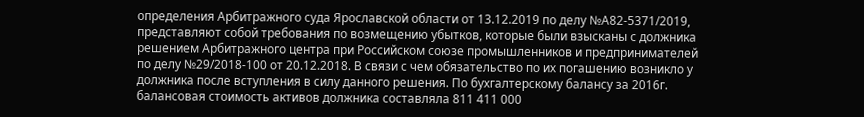определения Арбитражного суда Ярославской области от 13.12.2019 по делу №А82-5371/2019, представляют собой требования по возмещению убытков, которые были взысканы с должника решением Арбитражного центра при Российском союзе промышленников и предпринимателей по делу №29/2018-100 от 20.12.2018. В связи с чем обязательство по их погашению возникло у должника после вступления в силу данного решения. По бухгалтерскому балансу за 2016г. балансовая стоимость активов должника составляла 811 411 000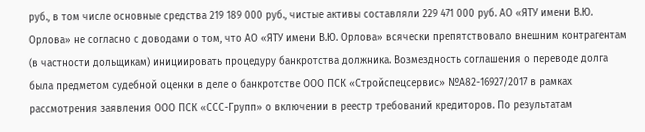руб., в том числе основные средства 219 189 000 руб., чистые активы составляли 229 471 000 руб. АО «ЯТУ имени В.Ю. Орлова» не согласно с доводами о том, что АО «ЯТУ имени В.Ю. Орлова» всячески препятствовало внешним контрагентам (в частности дольщикам) инициировать процедуру банкротства должника. Возмездность соглашения о переводе долга была предметом судебной оценки в деле о банкротстве ООО ПСК «Стройспецсервис» №А82-16927/2017 в рамках рассмотрения заявления ООО ПСК «ССС-Групп» о включении в реестр требований кредиторов. По результатам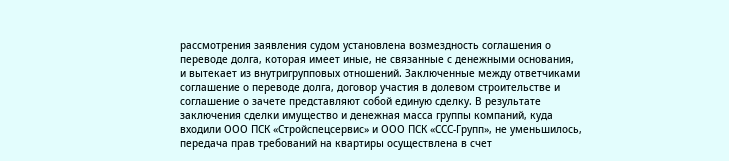рассмотрения заявления судом установлена возмездность соглашения о переводе долга, которая имеет иные, не связанные с денежными основания, и вытекает из внутригрупповых отношений. Заключенные между ответчиками соглашение о переводе долга, договор участия в долевом строительстве и соглашение о зачете представляют собой единую сделку. В результате заключения сделки имущество и денежная масса группы компаний, куда входили ООО ПСК «Стройспецсервис» и ООО ПСК «ССС-Групп», не уменьшилось, передача прав требований на квартиры осуществлена в счет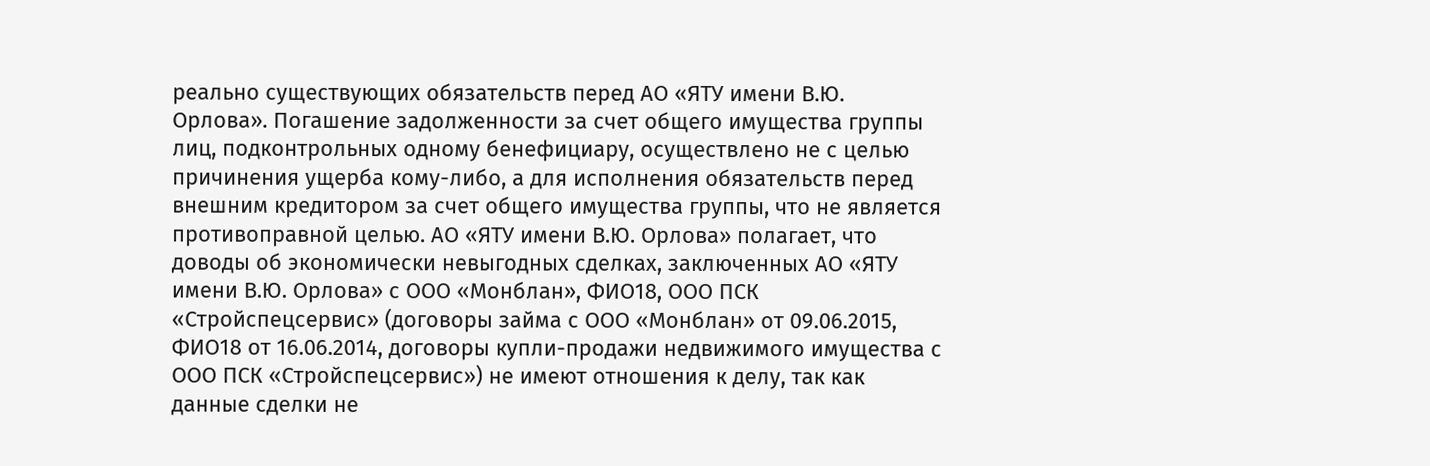реально существующих обязательств перед АО «ЯТУ имени В.Ю. Орлова». Погашение задолженности за счет общего имущества группы лиц, подконтрольных одному бенефициару, осуществлено не с целью причинения ущерба кому-либо, а для исполнения обязательств перед внешним кредитором за счет общего имущества группы, что не является противоправной целью. АО «ЯТУ имени В.Ю. Орлова» полагает, что доводы об экономически невыгодных сделках, заключенных АО «ЯТУ имени В.Ю. Орлова» с ООО «Монблан», ФИО18, ООО ПСК «Стройспецсервис» (договоры займа с ООО «Монблан» от 09.06.2015, ФИО18 от 16.06.2014, договоры купли-продажи недвижимого имущества с ООО ПСК «Стройспецсервис») не имеют отношения к делу, так как данные сделки не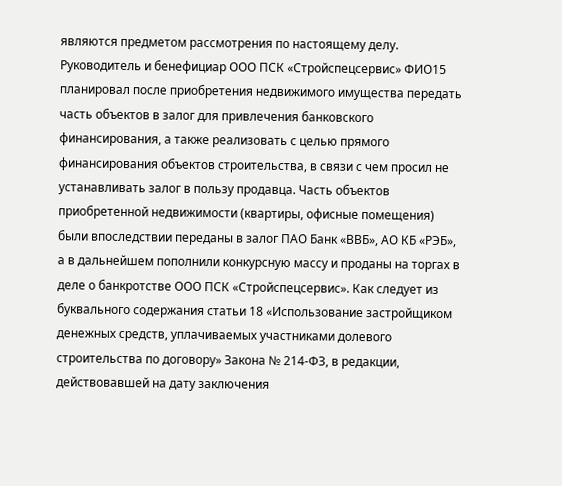являются предметом рассмотрения по настоящему делу. Руководитель и бенефициар ООО ПСК «Стройспецсервис» ФИО15 планировал после приобретения недвижимого имущества передать часть объектов в залог для привлечения банковского финансирования, а также реализовать с целью прямого финансирования объектов строительства, в связи с чем просил не устанавливать залог в пользу продавца. Часть объектов приобретенной недвижимости (квартиры, офисные помещения) были впоследствии переданы в залог ПАО Банк «ВВБ», АО КБ «РЭБ», а в дальнейшем пополнили конкурсную массу и проданы на торгах в деле о банкротстве ООО ПСК «Стройспецсервис». Как следует из буквального содержания статьи 18 «Использование застройщиком денежных средств, уплачиваемых участниками долевого строительства по договору» Закона № 214-ФЗ, в редакции, действовавшей на дату заключения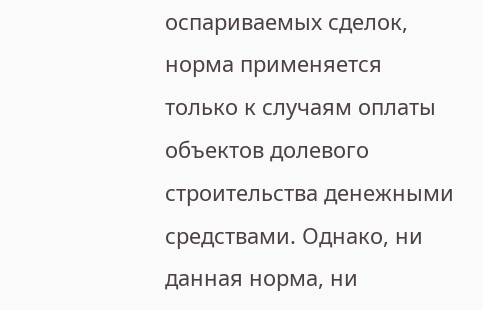оспариваемых сделок, норма применяется только к случаям оплаты объектов долевого строительства денежными средствами. Однако, ни данная норма, ни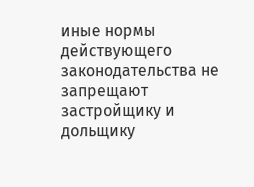иные нормы действующего законодательства не запрещают застройщику и дольщику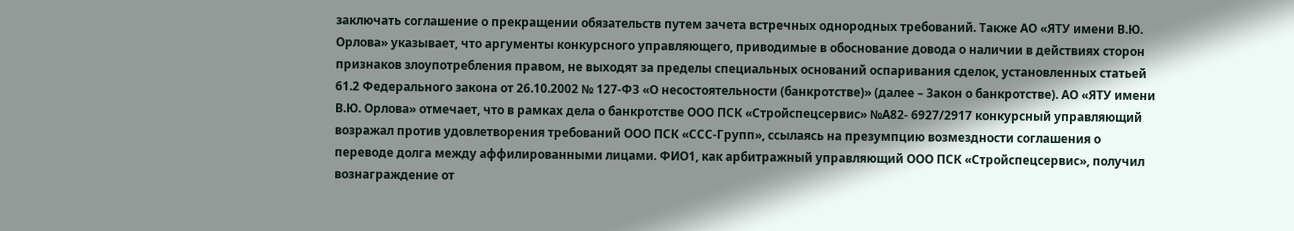заключать соглашение о прекращении обязательств путем зачета встречных однородных требований. Также АО «ЯТУ имени В.Ю. Орлова» указывает, что аргументы конкурсного управляющего, приводимые в обоснование довода о наличии в действиях сторон признаков злоупотребления правом, не выходят за пределы специальных оснований оспаривания сделок, установленных статьей 61.2 Федерального закона от 26.10.2002 № 127-ФЗ «О несостоятельности (банкротстве)» (далее – Закон о банкротстве). АО «ЯТУ имени В.Ю. Орлова» отмечает, что в рамках дела о банкротстве ООО ПСК «Стройспецсервис» №А82- 6927/2917 конкурсный управляющий возражал против удовлетворения требований ООО ПСК «ССС-Групп», ссылаясь на презумпцию возмездности соглашения о переводе долга между аффилированными лицами. ФИО1, как арбитражный управляющий ООО ПСК «Стройспецсервис», получил вознаграждение от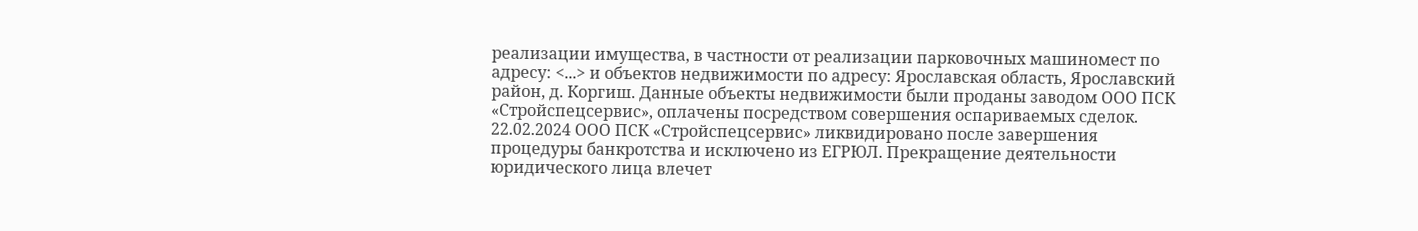реализации имущества, в частности от реализации парковочных машиномест по адресу: <...> и объектов недвижимости по адресу: Ярославская область, Ярославский район, д. Коргиш. Данные объекты недвижимости были проданы заводом ООО ПСК «Стройспецсервис», оплачены посредством совершения оспариваемых сделок. 22.02.2024 ООО ПСК «Стройспецсервис» ликвидировано после завершения процедуры банкротства и исключено из ЕГРЮЛ. Прекращение деятельности юридического лица влечет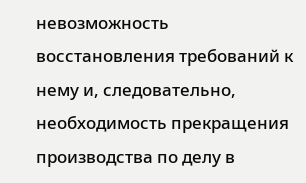невозможность восстановления требований к нему и, следовательно, необходимость прекращения производства по делу в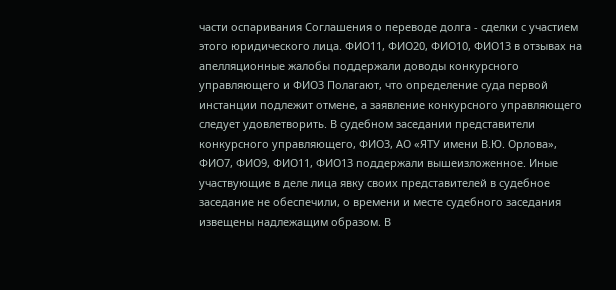части оспаривания Соглашения о переводе долга - сделки с участием этого юридического лица. ФИО11, ФИО20, ФИО10, ФИО13 в отзывах на апелляционные жалобы поддержали доводы конкурсного управляющего и ФИО3 Полагают, что определение суда первой инстанции подлежит отмене, а заявление конкурсного управляющего следует удовлетворить. В судебном заседании представители конкурсного управляющего, ФИО3, АО «ЯТУ имени В.Ю. Орлова», ФИО7, ФИО9, ФИО11, ФИО13 поддержали вышеизложенное. Иные участвующие в деле лица явку своих представителей в судебное заседание не обеспечили, о времени и месте судебного заседания извещены надлежащим образом. В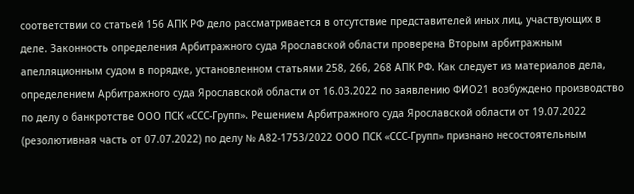соответствии со статьей 156 АПК РФ дело рассматривается в отсутствие представителей иных лиц, участвующих в деле. Законность определения Арбитражного суда Ярославской области проверена Вторым арбитражным апелляционным судом в порядке, установленном статьями 258, 266, 268 АПК РФ. Как следует из материалов дела, определением Арбитражного суда Ярославской области от 16.03.2022 по заявлению ФИО21 возбуждено производство по делу о банкротстве ООО ПСК «ССС-Групп». Решением Арбитражного суда Ярославской области от 19.07.2022 (резолютивная часть от 07.07.2022) по делу № А82-1753/2022 ООО ПСК «ССС-Групп» признано несостоятельным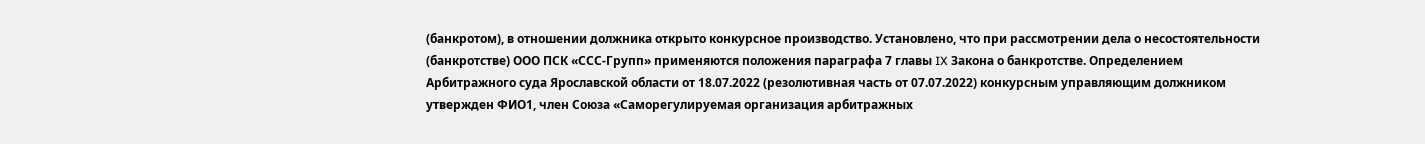(банкротом), в отношении должника открыто конкурсное производство. Установлено, что при рассмотрении дела о несостоятельности (банкротстве) ООО ПСК «ССС-Групп» применяются положения параграфа 7 главы IX Закона о банкротстве. Определением Арбитражного суда Ярославской области от 18.07.2022 (резолютивная часть от 07.07.2022) конкурсным управляющим должником утвержден ФИО1, член Союза «Саморегулируемая организация арбитражных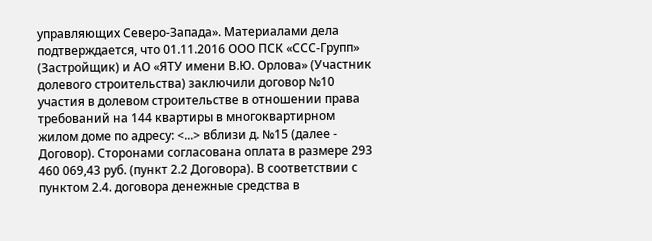управляющих Северо-Запада». Материалами дела подтверждается, что 01.11.2016 ООО ПСК «ССС-Групп» (Застройщик) и АО «ЯТУ имени В.Ю. Орлова» (Участник долевого строительства) заключили договор №10 участия в долевом строительстве в отношении права требований на 144 квартиры в многоквартирном жилом доме по адресу: <...> вблизи д. №15 (далее - Договор). Сторонами согласована оплата в размере 293 460 069,43 руб. (пункт 2.2 Договора). В соответствии с пунктом 2.4. договора денежные средства в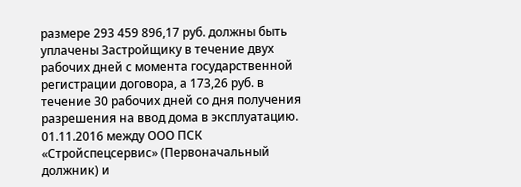размере 293 459 896,17 руб. должны быть уплачены Застройщику в течение двух рабочих дней с момента государственной регистрации договора, а 173,26 руб. в течение 30 рабочих дней со дня получения разрешения на ввод дома в эксплуатацию. 01.11.2016 между ООО ПСК «Стройспецсервис» (Первоначальный должник) и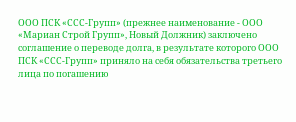ООО ПСК «ССС-Групп» (прежнее наименование - ООО «Мариан Строй Групп», Новый Должник) заключено соглашение о переводе долга, в результате которого ООО ПСК «ССС-Групп» приняло на себя обязательства третьего лица по погашению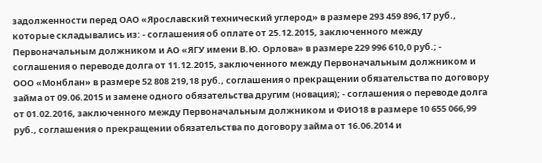задолженности перед ОАО «Ярославский технический углерод» в размере 293 459 896,17 руб., которые складывались из: - соглашения об оплате от 25.12.2015, заключенного между Первоначальным должником и АО «ЯГУ имени В.Ю. Орлова» в размере 229 996 610,0 руб.; - соглашения о переводе долга от 11.12.2015, заключенного между Первоначальным должником и ООО «Монблан» в размере 52 808 219,18 руб., соглашения о прекращении обязательства по договору займа от 09.06.2015 и замене одного обязательства другим (новация); - соглашения о переводе долга от 01.02.2016, заключенного между Первоначальным должником и ФИО18 в размере 10 655 066,99 руб., соглашения о прекращении обязательства по договору займа от 16.06.2014 и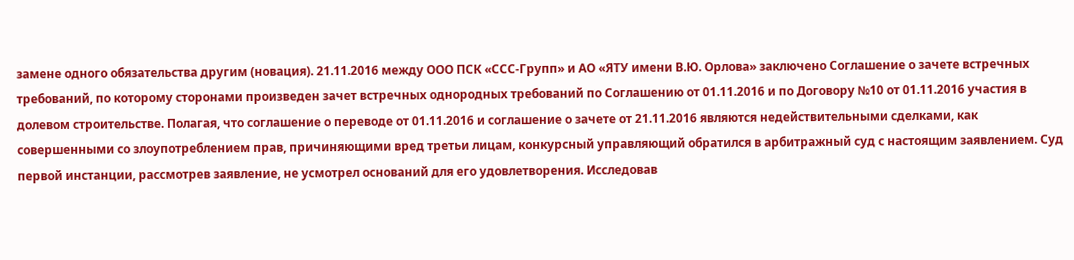замене одного обязательства другим (новация). 21.11.2016 между ООО ПСК «ССС-Групп» и АО «ЯТУ имени В.Ю. Орлова» заключено Соглашение о зачете встречных требований, по которому сторонами произведен зачет встречных однородных требований по Соглашению от 01.11.2016 и по Договору №10 от 01.11.2016 участия в долевом строительстве. Полагая, что соглашение о переводе от 01.11.2016 и соглашение о зачете от 21.11.2016 являются недействительными сделками, как совершенными со злоупотреблением прав, причиняющими вред третьи лицам, конкурсный управляющий обратился в арбитражный суд с настоящим заявлением. Суд первой инстанции, рассмотрев заявление, не усмотрел оснований для его удовлетворения. Исследовав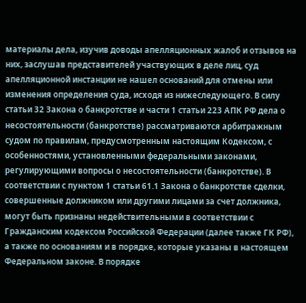материалы дела, изучив доводы апелляционных жалоб и отзывов на них, заслушав представителей участвующих в деле лиц, суд апелляционной инстанции не нашел оснований для отмены или изменения определения суда, исходя из нижеследующего. В силу статьи 32 Закона о банкротстве и части 1 статьи 223 АПК РФ дела о несостоятельности (банкротстве) рассматриваются арбитражным судом по правилам, предусмотренным настоящим Кодексом, с особенностями, установленными федеральными законами, регулирующими вопросы о несостоятельности (банкротстве). В соответствии с пунктом 1 статьи 61.1 Закона о банкротстве сделки, совершенные должником или другими лицами за счет должника, могут быть признаны недействительными в соответствии с Гражданским кодексом Российской Федерации (далее также ГК РФ), а также по основаниям и в порядке, которые указаны в настоящем Федеральном законе. В порядке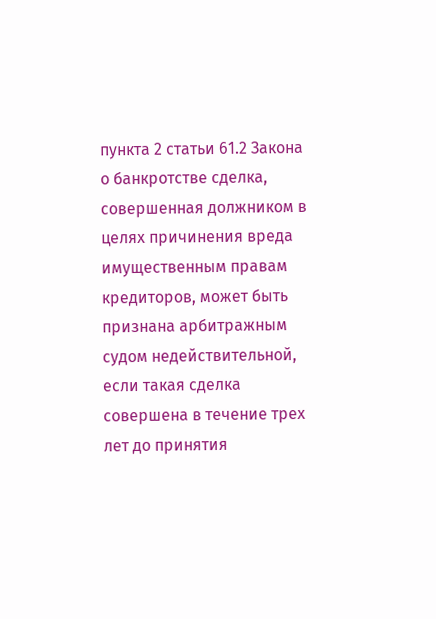пункта 2 статьи 61.2 Закона о банкротстве сделка, совершенная должником в целях причинения вреда имущественным правам кредиторов, может быть признана арбитражным судом недействительной, если такая сделка совершена в течение трех лет до принятия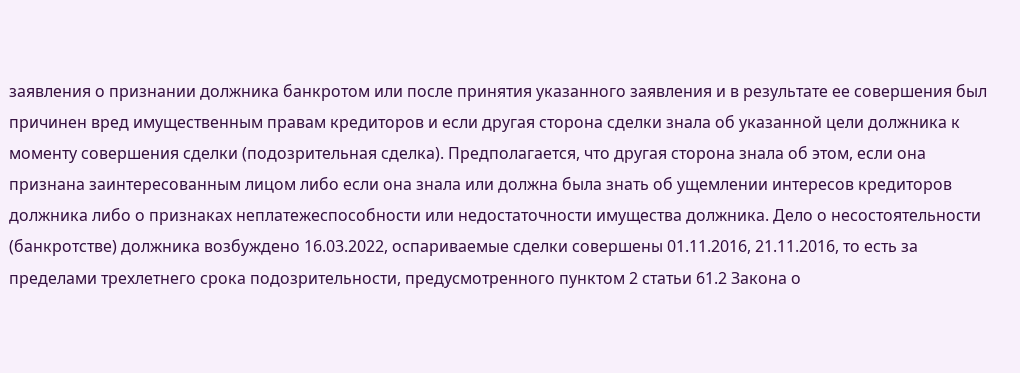заявления о признании должника банкротом или после принятия указанного заявления и в результате ее совершения был причинен вред имущественным правам кредиторов и если другая сторона сделки знала об указанной цели должника к моменту совершения сделки (подозрительная сделка). Предполагается, что другая сторона знала об этом, если она признана заинтересованным лицом либо если она знала или должна была знать об ущемлении интересов кредиторов должника либо о признаках неплатежеспособности или недостаточности имущества должника. Дело о несостоятельности (банкротстве) должника возбуждено 16.03.2022, оспариваемые сделки совершены 01.11.2016, 21.11.2016, то есть за пределами трехлетнего срока подозрительности, предусмотренного пунктом 2 статьи 61.2 Закона о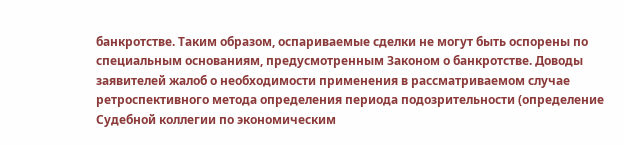банкротстве. Таким образом, оспариваемые сделки не могут быть оспорены по специальным основаниям, предусмотренным Законом о банкротстве. Доводы заявителей жалоб о необходимости применения в рассматриваемом случае ретроспективного метода определения периода подозрительности (определение Судебной коллегии по экономическим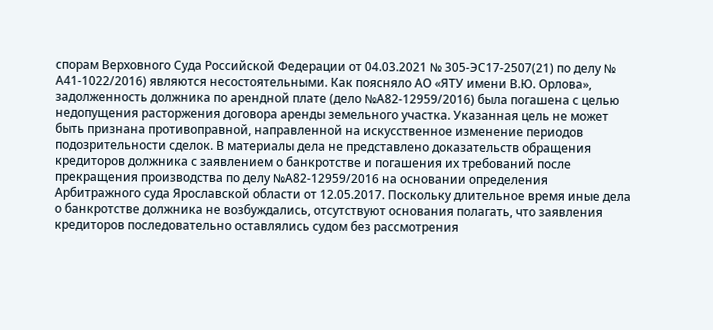спорам Верховного Суда Российской Федерации от 04.03.2021 № 305-ЭС17-2507(21) по делу № А41-1022/2016) являются несостоятельными. Как поясняло АО «ЯТУ имени В.Ю. Орлова», задолженность должника по арендной плате (дело №А82-12959/2016) была погашена с целью недопущения расторжения договора аренды земельного участка. Указанная цель не может быть признана противоправной, направленной на искусственное изменение периодов подозрительности сделок. В материалы дела не представлено доказательств обращения кредиторов должника с заявлением о банкротстве и погашения их требований после прекращения производства по делу №А82-12959/2016 на основании определения Арбитражного суда Ярославской области от 12.05.2017. Поскольку длительное время иные дела о банкротстве должника не возбуждались, отсутствуют основания полагать, что заявления кредиторов последовательно оставлялись судом без рассмотрения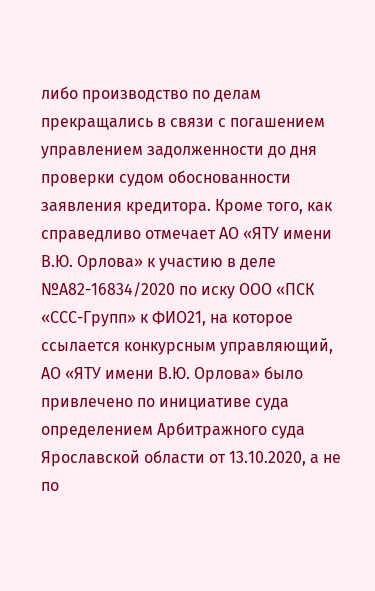либо производство по делам прекращались в связи с погашением управлением задолженности до дня проверки судом обоснованности заявления кредитора. Кроме того, как справедливо отмечает АО «ЯТУ имени В.Ю. Орлова» к участию в деле №А82-16834/2020 по иску ООО «ПСК «ССС-Групп» к ФИО21, на которое ссылается конкурсным управляющий, АО «ЯТУ имени В.Ю. Орлова» было привлечено по инициативе суда определением Арбитражного суда Ярославской области от 13.10.2020, а не по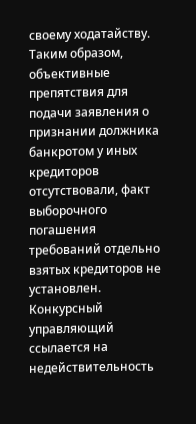своему ходатайству. Таким образом, объективные препятствия для подачи заявления о признании должника банкротом у иных кредиторов отсутствовали, факт выборочного погашения требований отдельно взятых кредиторов не установлен. Конкурсный управляющий ссылается на недействительность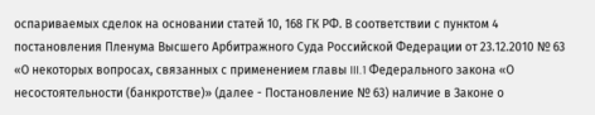оспариваемых сделок на основании статей 10, 168 ГК РФ. В соответствии с пунктом 4 постановления Пленума Высшего Арбитражного Суда Российской Федерации от 23.12.2010 № 63 «О некоторых вопросах, связанных с применением главы III.1 Федерального закона «О несостоятельности (банкротстве)» (далее - Постановление № 63) наличие в Законе о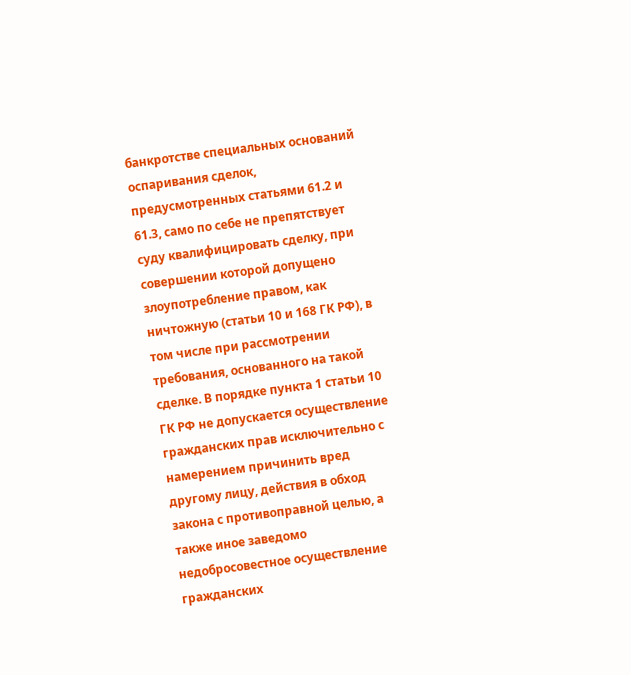банкротстве специальных оснований оспаривания сделок, предусмотренных статьями 61.2 и 61.3, само по себе не препятствует суду квалифицировать сделку, при совершении которой допущено злоупотребление правом, как ничтожную (статьи 10 и 168 ГК РФ), в том числе при рассмотрении требования, основанного на такой сделке. В порядке пункта 1 статьи 10 ГК РФ не допускается осуществление гражданских прав исключительно с намерением причинить вред другому лицу, действия в обход закона с противоправной целью, а также иное заведомо недобросовестное осуществление гражданских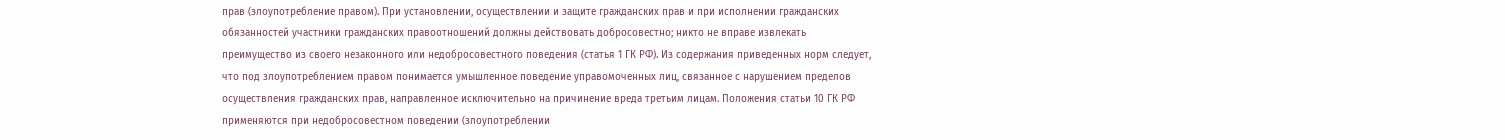прав (злоупотребление правом). При установлении, осуществлении и защите гражданских прав и при исполнении гражданских обязанностей участники гражданских правоотношений должны действовать добросовестно; никто не вправе извлекать преимущество из своего незаконного или недобросовестного поведения (статья 1 ГК РФ). Из содержания приведенных норм следует, что под злоупотреблением правом понимается умышленное поведение управомоченных лиц, связанное с нарушением пределов осуществления гражданских прав, направленное исключительно на причинение вреда третьим лицам. Положения статьи 10 ГК РФ применяются при недобросовестном поведении (злоупотреблении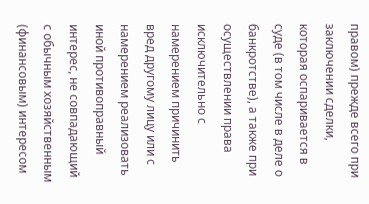правом) прежде всего при заключении сделки, которая оспаривается в суде (в том числе в деле о банкротстве), а также при осуществлении права исключительно с намерением причинить вред другому лицу или с намерением реализовать иной противоправный интерес, не совпадающий с обычным хозяйственным (финансовым) интересом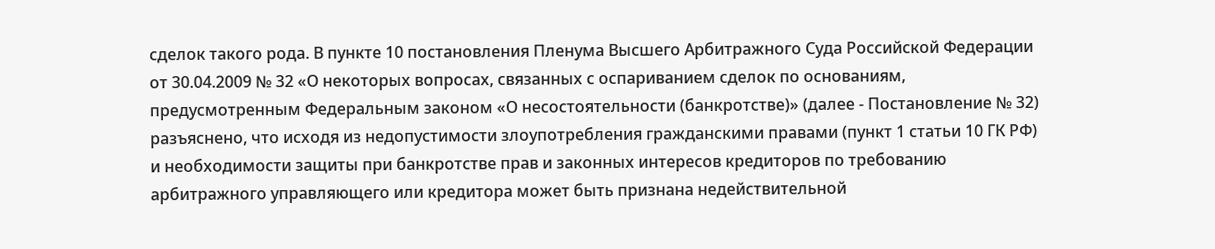сделок такого рода. В пункте 10 постановления Пленума Высшего Арбитражного Суда Российской Федерации от 30.04.2009 № 32 «О некоторых вопросах, связанных с оспариванием сделок по основаниям, предусмотренным Федеральным законом «О несостоятельности (банкротстве)» (далее - Постановление № 32) разъяснено, что исходя из недопустимости злоупотребления гражданскими правами (пункт 1 статьи 10 ГК РФ) и необходимости защиты при банкротстве прав и законных интересов кредиторов по требованию арбитражного управляющего или кредитора может быть признана недействительной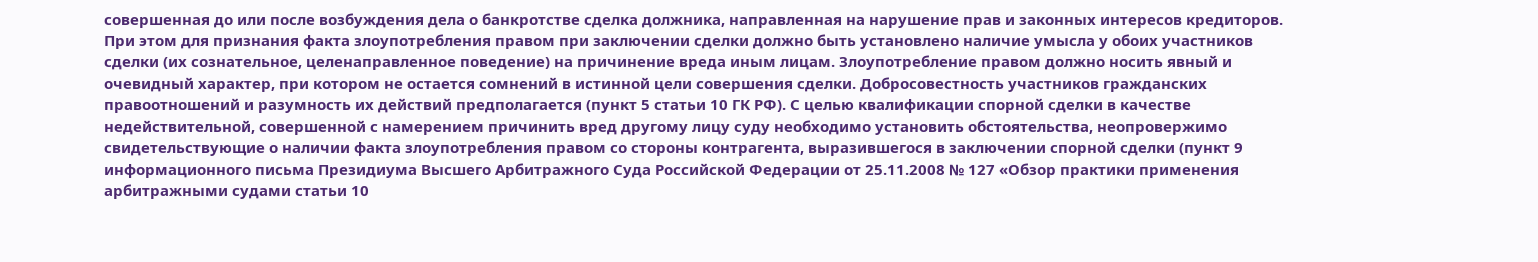совершенная до или после возбуждения дела о банкротстве сделка должника, направленная на нарушение прав и законных интересов кредиторов. При этом для признания факта злоупотребления правом при заключении сделки должно быть установлено наличие умысла у обоих участников сделки (их сознательное, целенаправленное поведение) на причинение вреда иным лицам. Злоупотребление правом должно носить явный и очевидный характер, при котором не остается сомнений в истинной цели совершения сделки. Добросовестность участников гражданских правоотношений и разумность их действий предполагается (пункт 5 статьи 10 ГК РФ). С целью квалификации спорной сделки в качестве недействительной, совершенной с намерением причинить вред другому лицу суду необходимо установить обстоятельства, неопровержимо свидетельствующие о наличии факта злоупотребления правом со стороны контрагента, выразившегося в заключении спорной сделки (пункт 9 информационного письма Президиума Высшего Арбитражного Суда Российской Федерации от 25.11.2008 № 127 «Обзор практики применения арбитражными судами статьи 10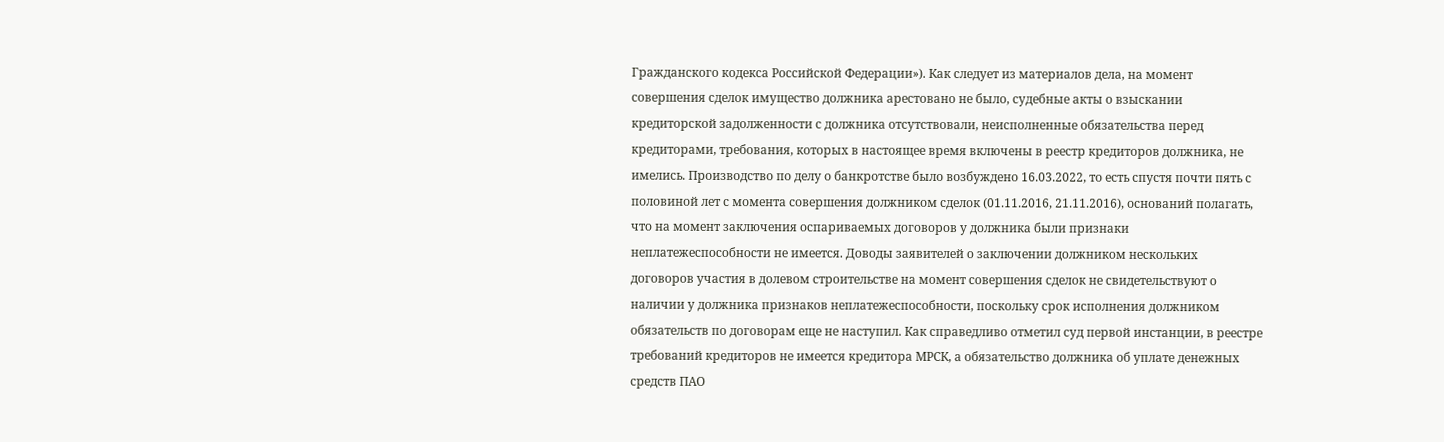Гражданского кодекса Российской Федерации»). Как следует из материалов дела, на момент совершения сделок имущество должника арестовано не было, судебные акты о взыскании кредиторской задолженности с должника отсутствовали, неисполненные обязательства перед кредиторами, требования, которых в настоящее время включены в реестр кредиторов должника, не имелись. Производство по делу о банкротстве было возбуждено 16.03.2022, то есть спустя почти пять с половиной лет с момента совершения должником сделок (01.11.2016, 21.11.2016), оснований полагать, что на момент заключения оспариваемых договоров у должника были признаки неплатежеспособности не имеется. Доводы заявителей о заключении должником нескольких договоров участия в долевом строительстве на момент совершения сделок не свидетельствуют о наличии у должника признаков неплатежеспособности, поскольку срок исполнения должником обязательств по договорам еще не наступил. Как справедливо отметил суд первой инстанции, в реестре требований кредиторов не имеется кредитора МРСК, а обязательство должника об уплате денежных средств ПАО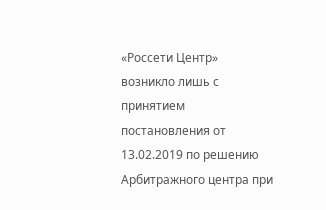«Россети Центр» возникло лишь с принятием постановления от 13.02.2019 по решению Арбитражного центра при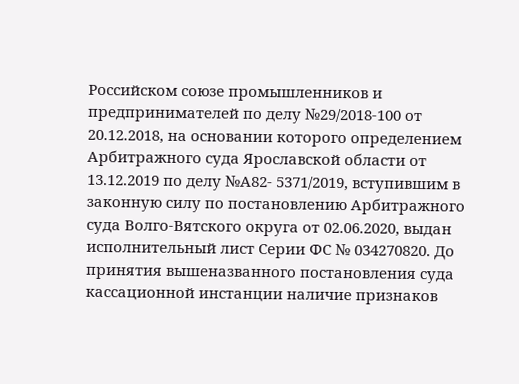Российском союзе промышленников и предпринимателей по делу №29/2018-100 от 20.12.2018, на основании которого определением Арбитражного суда Ярославской области от 13.12.2019 по делу №А82- 5371/2019, вступившим в законную силу по постановлению Арбитражного суда Волго-Вятского округа от 02.06.2020, выдан исполнительный лист Серии ФС № 034270820. До принятия вышеназванного постановления суда кассационной инстанции наличие признаков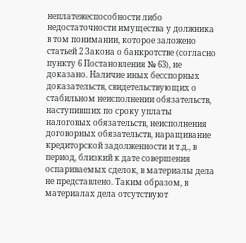неплатежеспособности либо недостаточности имущества у должника в том понимании, которое заложено статьей 2 Закона о банкротстве (согласно пункту 6 Постановления № 63), не доказано. Наличие иных бесспорных доказательств, свидетельствующих о стабильном неисполнении обязательств, наступивших по сроку уплаты налоговых обязательств, неисполнения договорных обязательств, наращивание кредиторской задолженности и т.д., в период, близкий к дате совершения оспариваемых сделок, в материалы дела не представлено. Таким образом, в материалах дела отсутствуют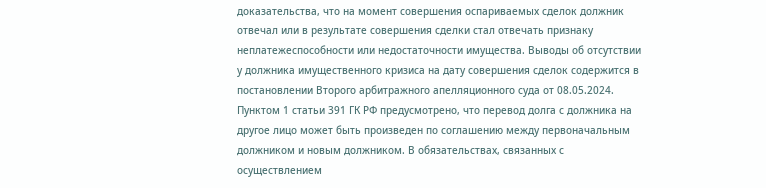доказательства, что на момент совершения оспариваемых сделок должник отвечал или в результате совершения сделки стал отвечать признаку неплатежеспособности или недостаточности имущества. Выводы об отсутствии у должника имущественного кризиса на дату совершения сделок содержится в постановлении Второго арбитражного апелляционного суда от 08.05.2024. Пунктом 1 статьи 391 ГК РФ предусмотрено, что перевод долга с должника на другое лицо может быть произведен по соглашению между первоначальным должником и новым должником. В обязательствах, связанных с осуществлением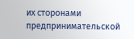их сторонами предпринимательской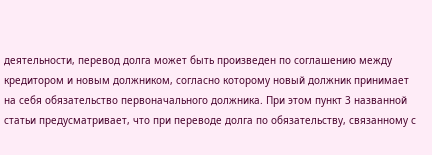деятельности, перевод долга может быть произведен по соглашению между кредитором и новым должником, согласно которому новый должник принимает на себя обязательство первоначального должника. При этом пункт 3 названной статьи предусматривает, что при переводе долга по обязательству, связанному с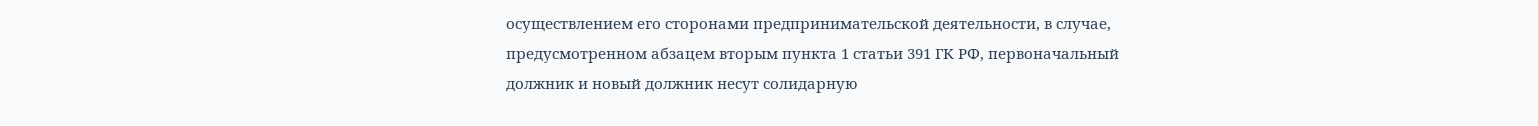осуществлением его сторонами предпринимательской деятельности, в случае, предусмотренном абзацем вторым пункта 1 статьи 391 ГК РФ, первоначальный должник и новый должник несут солидарную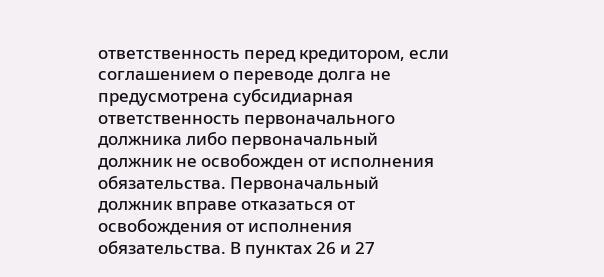ответственность перед кредитором, если соглашением о переводе долга не предусмотрена субсидиарная ответственность первоначального должника либо первоначальный должник не освобожден от исполнения обязательства. Первоначальный должник вправе отказаться от освобождения от исполнения обязательства. В пунктах 26 и 27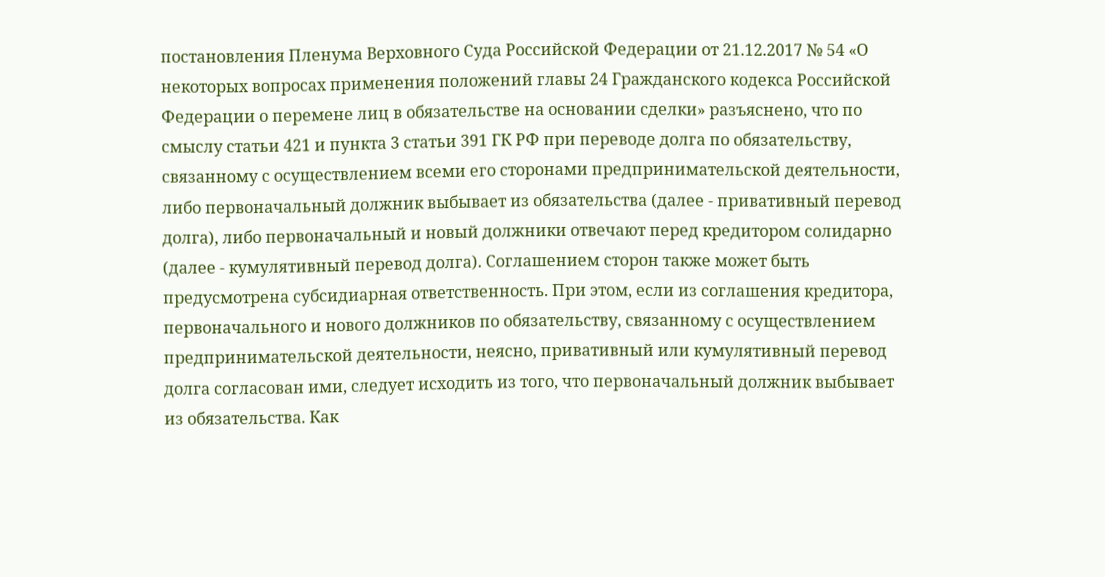постановления Пленума Верховного Суда Российской Федерации от 21.12.2017 № 54 «О некоторых вопросах применения положений главы 24 Гражданского кодекса Российской Федерации о перемене лиц в обязательстве на основании сделки» разъяснено, что по смыслу статьи 421 и пункта 3 статьи 391 ГК РФ при переводе долга по обязательству, связанному с осуществлением всеми его сторонами предпринимательской деятельности, либо первоначальный должник выбывает из обязательства (далее - привативный перевод долга), либо первоначальный и новый должники отвечают перед кредитором солидарно (далее - кумулятивный перевод долга). Соглашением сторон также может быть предусмотрена субсидиарная ответственность. При этом, если из соглашения кредитора, первоначального и нового должников по обязательству, связанному с осуществлением предпринимательской деятельности, неясно, привативный или кумулятивный перевод долга согласован ими, следует исходить из того, что первоначальный должник выбывает из обязательства. Как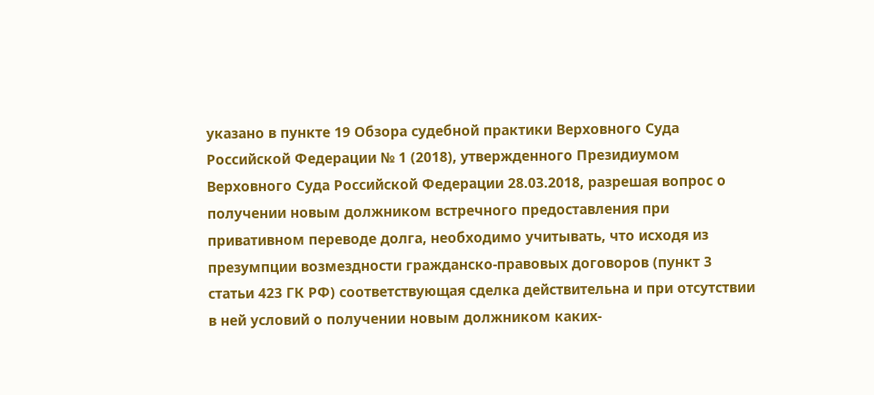указано в пункте 19 Обзора судебной практики Верховного Суда Российской Федерации № 1 (2018), утвержденного Президиумом Верховного Суда Российской Федерации 28.03.2018, разрешая вопрос о получении новым должником встречного предоставления при привативном переводе долга, необходимо учитывать, что исходя из презумпции возмездности гражданско-правовых договоров (пункт 3 статьи 423 ГК РФ) соответствующая сделка действительна и при отсутствии в ней условий о получении новым должником каких-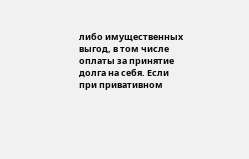либо имущественных выгод, в том числе оплаты за принятие долга на себя. Если при привативном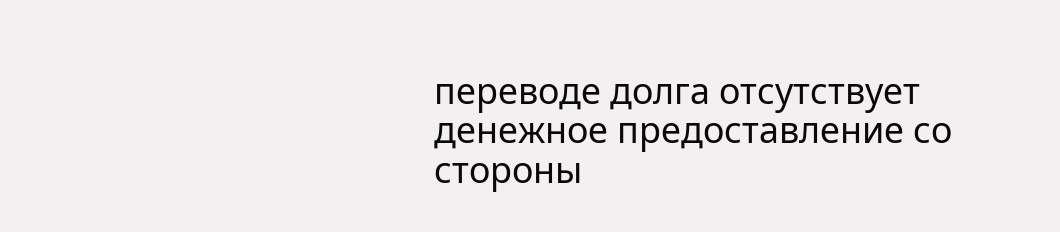переводе долга отсутствует денежное предоставление со стороны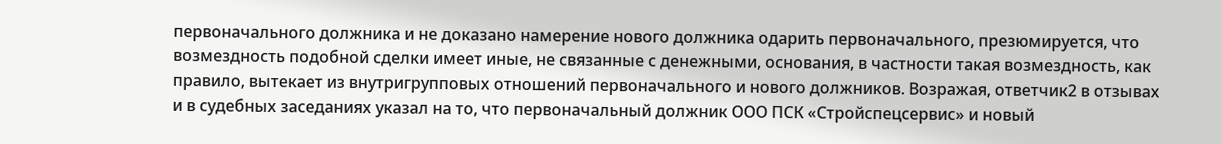первоначального должника и не доказано намерение нового должника одарить первоначального, презюмируется, что возмездность подобной сделки имеет иные, не связанные с денежными, основания, в частности такая возмездность, как правило, вытекает из внутригрупповых отношений первоначального и нового должников. Возражая, ответчик2 в отзывах и в судебных заседаниях указал на то, что первоначальный должник ООО ПСК «Стройспецсервис» и новый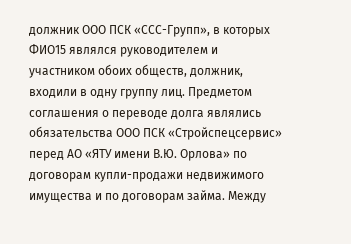должник ООО ПСК «ССС-Групп», в которых ФИО15 являлся руководителем и участником обоих обществ, должник, входили в одну группу лиц. Предметом соглашения о переводе долга являлись обязательства ООО ПСК «Стройспецсервис» перед АО «ЯТУ имени В.Ю. Орлова» по договорам купли-продажи недвижимого имущества и по договорам займа. Между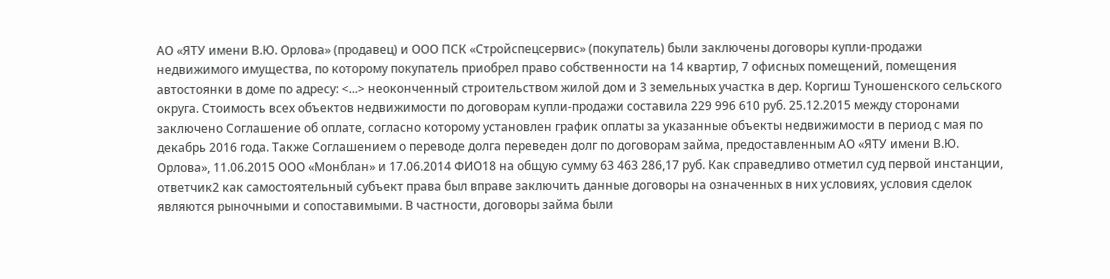АО «ЯТУ имени В.Ю. Орлова» (продавец) и ООО ПСК «Стройспецсервис» (покупатель) были заключены договоры купли-продажи недвижимого имущества, по которому покупатель приобрел право собственности на 14 квартир, 7 офисных помещений, помещения автостоянки в доме по адресу: <...> неоконченный строительством жилой дом и 3 земельных участка в дер. Коргиш Туношенского сельского округа. Стоимость всех объектов недвижимости по договорам купли-продажи составила 229 996 610 руб. 25.12.2015 между сторонами заключено Соглашение об оплате, согласно которому установлен график оплаты за указанные объекты недвижимости в период с мая по декабрь 2016 года. Также Соглашением о переводе долга переведен долг по договорам займа, предоставленным АО «ЯТУ имени В.Ю. Орлова», 11.06.2015 ООО «Монблан» и 17.06.2014 ФИО18 на общую сумму 63 463 286,17 руб. Как справедливо отметил суд первой инстанции, ответчик2 как самостоятельный субъект права был вправе заключить данные договоры на означенных в них условиях, условия сделок являются рыночными и сопоставимыми. В частности, договоры займа были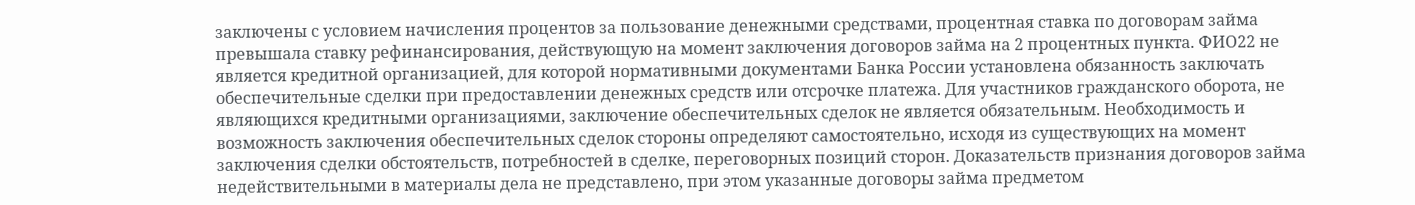заключены с условием начисления процентов за пользование денежными средствами, процентная ставка по договорам займа превышала ставку рефинансирования, действующую на момент заключения договоров займа на 2 процентных пункта. ФИО22 не является кредитной организацией, для которой нормативными документами Банка России установлена обязанность заключать обеспечительные сделки при предоставлении денежных средств или отсрочке платежа. Для участников гражданского оборота, не являющихся кредитными организациями, заключение обеспечительных сделок не является обязательным. Необходимость и возможность заключения обеспечительных сделок стороны определяют самостоятельно, исходя из существующих на момент заключения сделки обстоятельств, потребностей в сделке, переговорных позиций сторон. Доказательств признания договоров займа недействительными в материалы дела не представлено, при этом указанные договоры займа предметом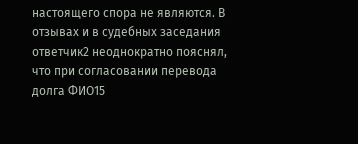настоящего спора не являются. В отзывах и в судебных заседания ответчик2 неоднократно пояснял, что при согласовании перевода долга ФИО15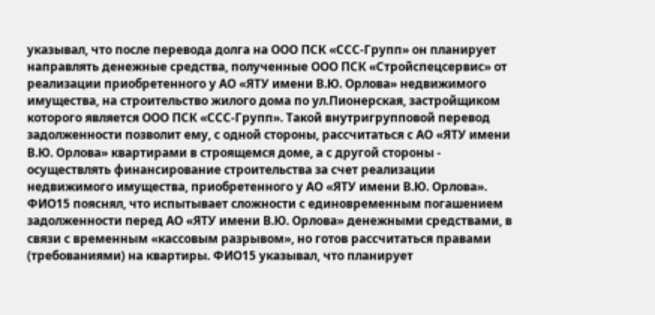указывал, что после перевода долга на ООО ПСК «ССС-Групп» он планирует направлять денежные средства, полученные ООО ПСК «Стройспецсервис» от реализации приобретенного у АО «ЯТУ имени В.Ю. Орлова» недвижимого имущества, на строительство жилого дома по ул.Пионерская, застройщиком которого является ООО ПСК «ССС-Групп». Такой внутригрупповой перевод задолженности позволит ему, с одной стороны, рассчитаться с АО «ЯТУ имени В.Ю. Орлова» квартирами в строящемся доме, а с другой стороны - осуществлять финансирование строительства за счет реализации недвижимого имущества, приобретенного у АО «ЯТУ имени В.Ю. Орлова». ФИО15 пояснял, что испытывает сложности с единовременным погашением задолженности перед АО «ЯТУ имени В.Ю. Орлова» денежными средствами, в связи с временным «кассовым разрывом», но готов рассчитаться правами (требованиями) на квартиры. ФИО15 указывал, что планирует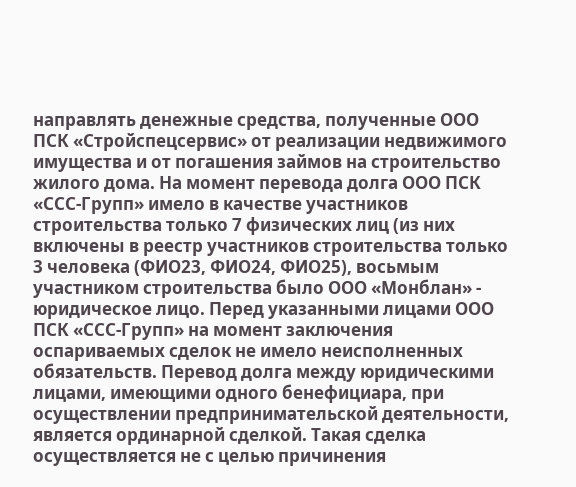направлять денежные средства, полученные ООО ПСК «Стройспецсервис» от реализации недвижимого имущества и от погашения займов на строительство жилого дома. На момент перевода долга ООО ПСК «ССС-Групп» имело в качестве участников строительства только 7 физических лиц (из них включены в реестр участников строительства только 3 человека (ФИО23, ФИО24, ФИО25), восьмым участником строительства было ООО «Монблан» - юридическое лицо. Перед указанными лицами ООО ПСК «ССС-Групп» на момент заключения оспариваемых сделок не имело неисполненных обязательств. Перевод долга между юридическими лицами, имеющими одного бенефициара, при осуществлении предпринимательской деятельности, является ординарной сделкой. Такая сделка осуществляется не с целью причинения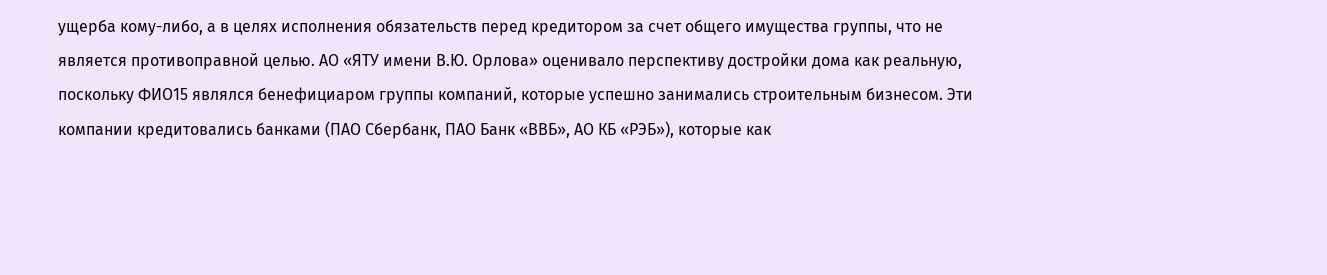ущерба кому-либо, а в целях исполнения обязательств перед кредитором за счет общего имущества группы, что не является противоправной целью. АО «ЯТУ имени В.Ю. Орлова» оценивало перспективу достройки дома как реальную, поскольку ФИО15 являлся бенефициаром группы компаний, которые успешно занимались строительным бизнесом. Эти компании кредитовались банками (ПАО Сбербанк, ПАО Банк «ВВБ», АО КБ «РЭБ»), которые как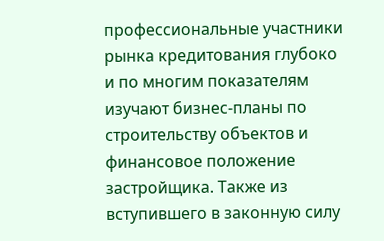профессиональные участники рынка кредитования глубоко и по многим показателям изучают бизнес-планы по строительству объектов и финансовое положение застройщика. Также из вступившего в законную силу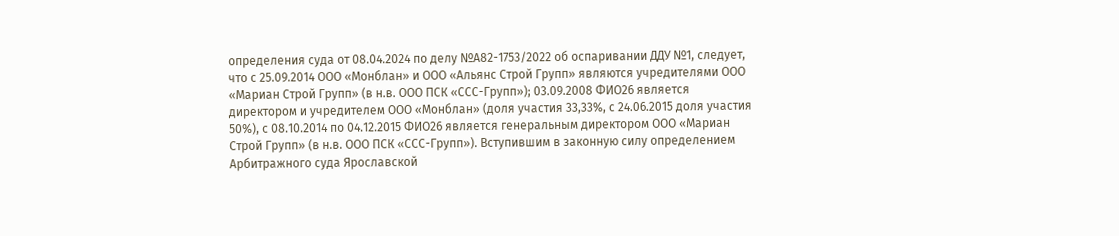определения суда от 08.04.2024 по делу №А82-1753/2022 об оспаривании ДДУ №1, следует, что с 25.09.2014 ООО «Монблан» и ООО «Альянс Строй Групп» являются учредителями ООО «Мариан Строй Групп» (в н.в. ООО ПСК «ССС-Групп»); 03.09.2008 ФИО26 является директором и учредителем ООО «Монблан» (доля участия 33,33%, с 24.06.2015 доля участия 50%), с 08.10.2014 по 04.12.2015 ФИО26 является генеральным директором ООО «Мариан Строй Групп» (в н.в. ООО ПСК «ССС-Групп»). Вступившим в законную силу определением Арбитражного суда Ярославской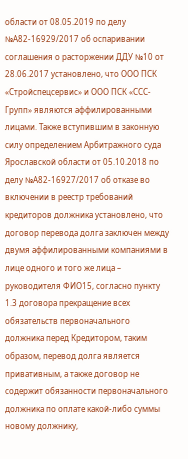области от 08.05.2019 по делу №А82-16929/2017 об оспаривании соглашения о расторжении ДДУ №10 от 28.06.2017 установлено, что ООО ПСК «Стройспецсервис» и ООО ПСК «ССС-Групп» являются аффилированными лицами. Также вступившим в законную силу определением Арбитражного суда Ярославской области от 05.10.2018 по делу №А82-16927/2017 об отказе во включении в реестр требований кредиторов должника установлено, что договор перевода долга заключен между двумя аффилированными компаниями в лице одного и того же лица – руководителя ФИО15, согласно пункту 1.3 договора прекращение всех обязательств первоначального должника перед Кредитором, таким образом, перевод долга является привативным, а также договор не содержит обязанности первоначального должника по оплате какой-либо суммы новому должнику,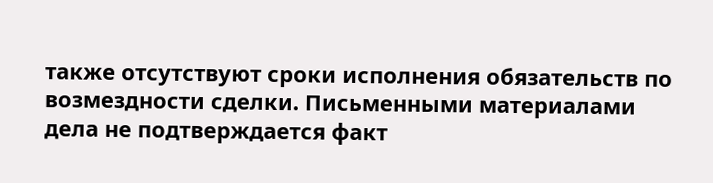также отсутствуют сроки исполнения обязательств по возмездности сделки. Письменными материалами дела не подтверждается факт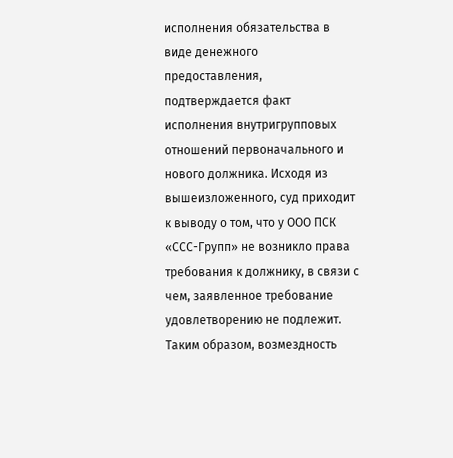исполнения обязательства в виде денежного предоставления, подтверждается факт исполнения внутригрупповых отношений первоначального и нового должника. Исходя из вышеизложенного, суд приходит к выводу о том, что у ООО ПСК «ССС-Групп» не возникло права требования к должнику, в связи с чем, заявленное требование удовлетворению не подлежит. Таким образом, возмездность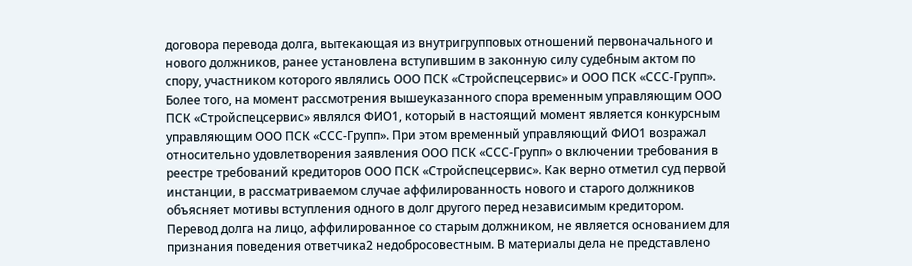договора перевода долга, вытекающая из внутригрупповых отношений первоначального и нового должников, ранее установлена вступившим в законную силу судебным актом по спору, участником которого являлись ООО ПСК «Стройспецсервис» и ООО ПСК «ССС-Групп». Более того, на момент рассмотрения вышеуказанного спора временным управляющим ООО ПСК «Стройспецсервис» являлся ФИО1, который в настоящий момент является конкурсным управляющим ООО ПСК «ССС-Групп». При этом временный управляющий ФИО1 возражал относительно удовлетворения заявления ООО ПСК «ССС-Групп» о включении требования в реестре требований кредиторов ООО ПСК «Стройспецсервис». Как верно отметил суд первой инстанции, в рассматриваемом случае аффилированность нового и старого должников объясняет мотивы вступления одного в долг другого перед независимым кредитором. Перевод долга на лицо, аффилированное со старым должником, не является основанием для признания поведения ответчика2 недобросовестным. В материалы дела не представлено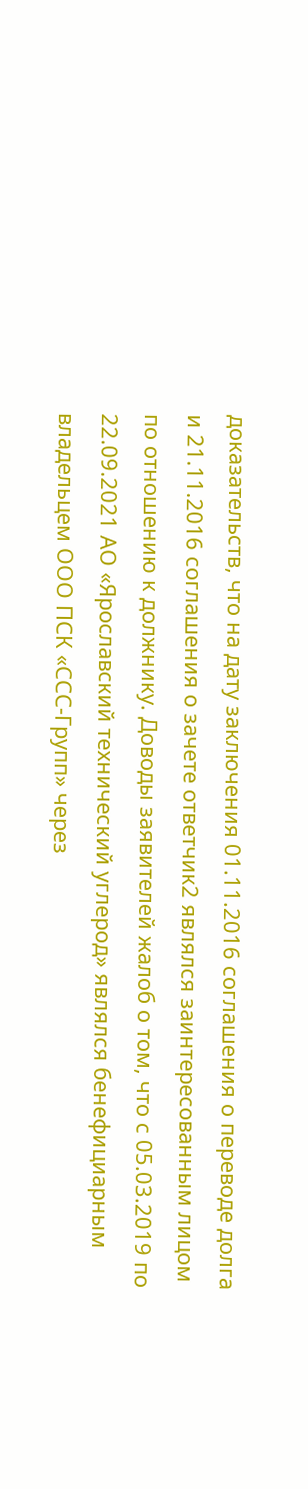доказательств, что на дату заключения 01.11.2016 соглашения о переводе долга и 21.11.2016 соглашения о зачете ответчик2 являлся заинтересованным лицом по отношению к должнику. Доводы заявителей жалоб о том, что с 05.03.2019 по 22.09.2021 АО «Ярославский технический углерод» являлся бенефициарным владельцем ООО ПСК «ССС-Групп» через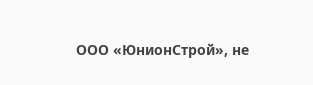ООО «ЮнионСтрой», не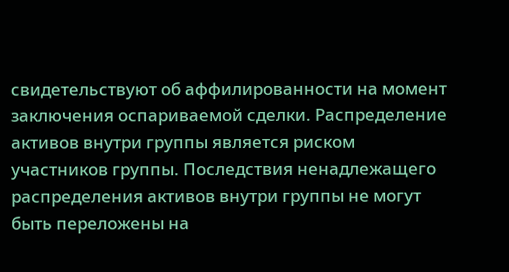свидетельствуют об аффилированности на момент заключения оспариваемой сделки. Распределение активов внутри группы является риском участников группы. Последствия ненадлежащего распределения активов внутри группы не могут быть переложены на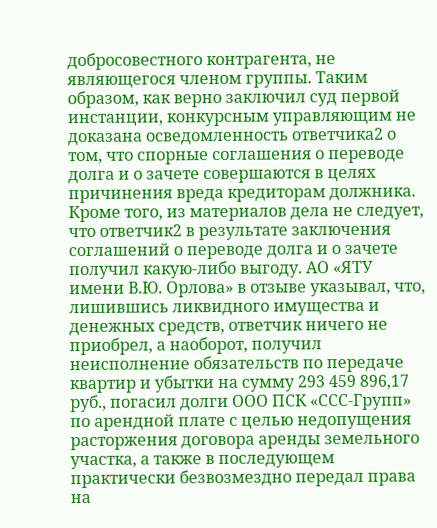добросовестного контрагента, не являющегося членом группы. Таким образом, как верно заключил суд первой инстанции, конкурсным управляющим не доказана осведомленность ответчика2 о том, что спорные соглашения о переводе долга и о зачете совершаются в целях причинения вреда кредиторам должника. Кроме того, из материалов дела не следует, что ответчик2 в результате заключения соглашений о переводе долга и о зачете получил какую-либо выгоду. АО «ЯТУ имени В.Ю. Орлова» в отзыве указывал, что, лишившись ликвидного имущества и денежных средств, ответчик ничего не приобрел, а наоборот, получил неисполнение обязательств по передаче квартир и убытки на сумму 293 459 896,17 руб., погасил долги ООО ПСК «ССС-Групп» по арендной плате с целью недопущения расторжения договора аренды земельного участка, а также в последующем практически безвозмездно передал права на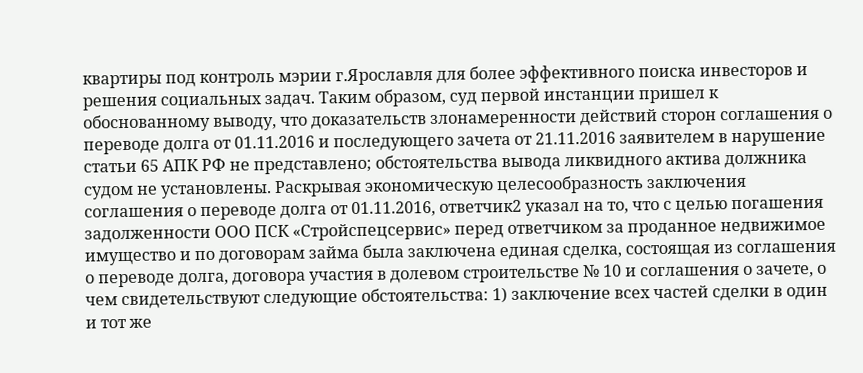квартиры под контроль мэрии г.Ярославля для более эффективного поиска инвесторов и решения социальных задач. Таким образом, суд первой инстанции пришел к обоснованному выводу, что доказательств злонамеренности действий сторон соглашения о переводе долга от 01.11.2016 и последующего зачета от 21.11.2016 заявителем в нарушение статьи 65 АПК РФ не представлено; обстоятельства вывода ликвидного актива должника судом не установлены. Раскрывая экономическую целесообразность заключения соглашения о переводе долга от 01.11.2016, ответчик2 указал на то, что с целью погашения задолженности ООО ПСК «Стройспецсервис» перед ответчиком за проданное недвижимое имущество и по договорам займа была заключена единая сделка, состоящая из соглашения о переводе долга, договора участия в долевом строительстве № 10 и соглашения о зачете, о чем свидетельствуют следующие обстоятельства: 1) заключение всех частей сделки в один и тот же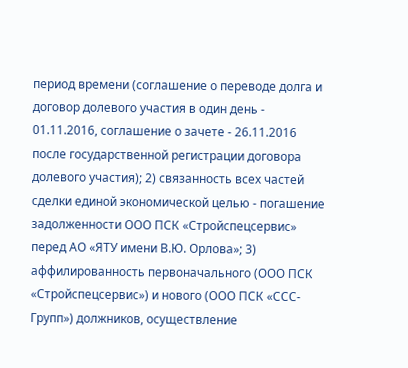период времени (соглашение о переводе долга и договор долевого участия в один день - 01.11.2016, соглашение о зачете - 26.11.2016 после государственной регистрации договора долевого участия); 2) связанность всех частей сделки единой экономической целью - погашение задолженности ООО ПСК «Стройспецсервис» перед АО «ЯТУ имени В.Ю. Орлова»; 3) аффилированность первоначального (ООО ПСК «Стройспецсервис») и нового (ООО ПСК «ССС-Групп») должников, осуществление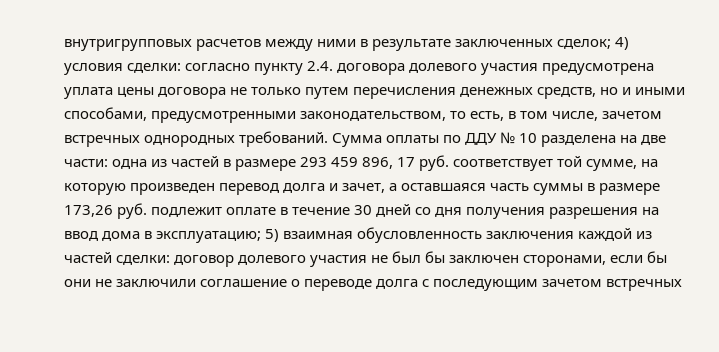внутригрупповых расчетов между ними в результате заключенных сделок; 4) условия сделки: согласно пункту 2.4. договора долевого участия предусмотрена уплата цены договора не только путем перечисления денежных средств, но и иными способами, предусмотренными законодательством, то есть, в том числе, зачетом встречных однородных требований. Сумма оплаты по ДДУ № 10 разделена на две части: одна из частей в размере 293 459 896, 17 руб. соответствует той сумме, на которую произведен перевод долга и зачет, а оставшаяся часть суммы в размере 173,26 руб. подлежит оплате в течение 30 дней со дня получения разрешения на ввод дома в эксплуатацию; 5) взаимная обусловленность заключения каждой из частей сделки: договор долевого участия не был бы заключен сторонами, если бы они не заключили соглашение о переводе долга с последующим зачетом встречных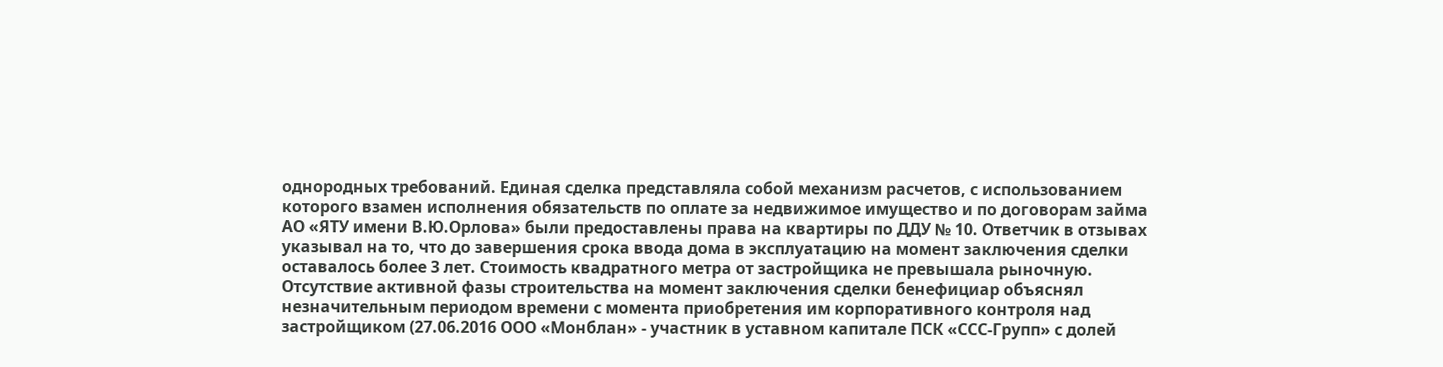однородных требований. Единая сделка представляла собой механизм расчетов, с использованием которого взамен исполнения обязательств по оплате за недвижимое имущество и по договорам займа АО «ЯТУ имени В.Ю.Орлова» были предоставлены права на квартиры по ДДУ № 10. Ответчик в отзывах указывал на то, что до завершения срока ввода дома в эксплуатацию на момент заключения сделки оставалось более 3 лет. Стоимость квадратного метра от застройщика не превышала рыночную. Отсутствие активной фазы строительства на момент заключения сделки бенефициар объяснял незначительным периодом времени с момента приобретения им корпоративного контроля над застройщиком (27.06.2016 ООО «Монблан» - участник в уставном капитале ПСК «ССС-Групп» с долей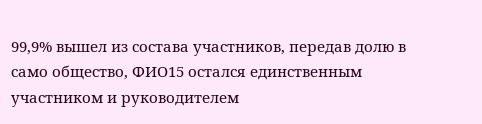99,9% вышел из состава участников, передав долю в само общество, ФИО15 остался единственным участником и руководителем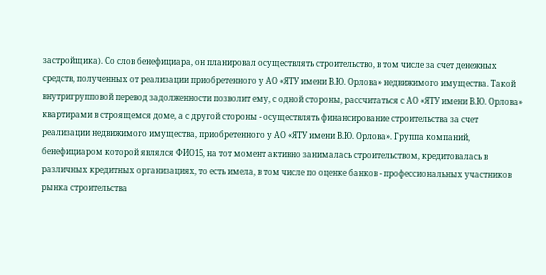застройщика). Со слов бенефициара, он планировал осуществлять строительство, в том числе за счет денежных средств, полученных от реализации приобретенного у АО «ЯТУ имени В.Ю. Орлова» недвижимого имущества. Такой внутригрупповой перевод задолженности позволит ему, с одной стороны, рассчитаться с АО «ЯТУ имени В.Ю. Орлова» квартирами в строящемся доме, а с другой стороны - осуществлять финансирование строительства за счет реализации недвижимого имущества, приобретенного у АО «ЯТУ имени В.Ю. Орлова». Группа компаний, бенефициаром которой являлся ФИО15, на тот момент активно занималась строительством, кредитовалась в различных кредитных организациях, то есть имела, в том числе по оценке банков - профессиональных участников рынка строительства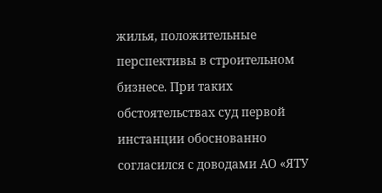жилья, положительные перспективы в строительном бизнесе. При таких обстоятельствах суд первой инстанции обоснованно согласился с доводами АО «ЯТУ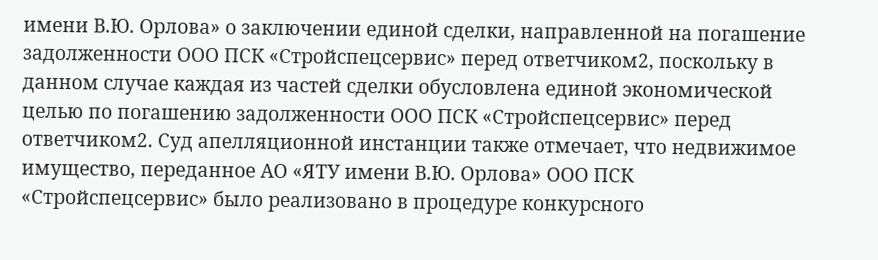имени В.Ю. Орлова» о заключении единой сделки, направленной на погашение задолженности ООО ПСК «Стройспецсервис» перед ответчиком2, поскольку в данном случае каждая из частей сделки обусловлена единой экономической целью по погашению задолженности ООО ПСК «Стройспецсервис» перед ответчиком2. Суд апелляционной инстанции также отмечает, что недвижимое имущество, переданное АО «ЯТУ имени В.Ю. Орлова» ООО ПСК «Стройспецсервис» было реализовано в процедуре конкурсного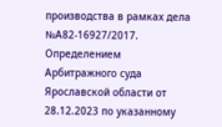производства в рамках дела №А82-16927/2017. Определением Арбитражного суда Ярославской области от 28.12.2023 по указанному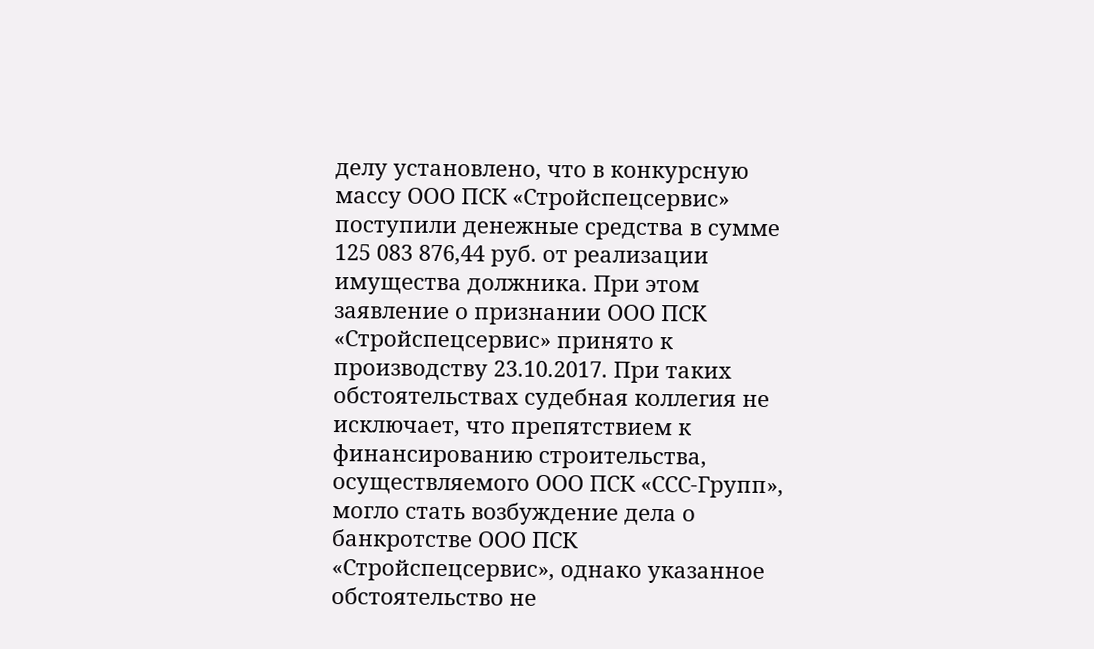делу установлено, что в конкурсную массу ООО ПСК «Стройспецсервис» поступили денежные средства в сумме 125 083 876,44 руб. от реализации имущества должника. При этом заявление о признании ООО ПСК «Стройспецсервис» принято к производству 23.10.2017. При таких обстоятельствах судебная коллегия не исключает, что препятствием к финансированию строительства, осуществляемого ООО ПСК «ССС-Групп», могло стать возбуждение дела о банкротстве ООО ПСК «Стройспецсервис», однако указанное обстоятельство не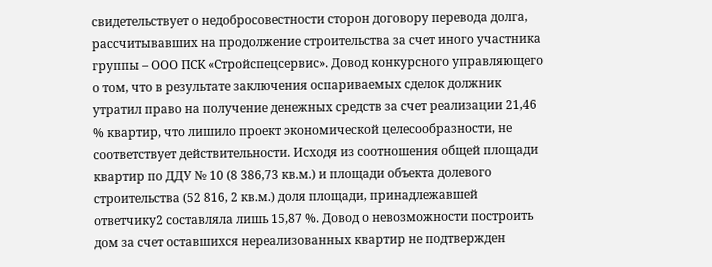свидетельствует о недобросовестности сторон договору перевода долга, рассчитывавших на продолжение строительства за счет иного участника группы – ООО ПСК «Стройспецсервис». Довод конкурсного управляющего о том, что в результате заключения оспариваемых сделок должник утратил право на получение денежных средств за счет реализации 21,46 % квартир, что лишило проект экономической целесообразности, не соответствует действительности. Исходя из соотношения общей площади квартир по ДДУ № 10 (8 386,73 кв.м.) и площади объекта долевого строительства (52 816, 2 кв.м.) доля площади, принадлежавшей ответчику2 составляла лишь 15,87 %. Довод о невозможности построить дом за счет оставшихся нереализованных квартир не подтвержден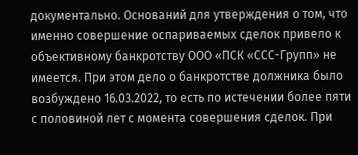документально. Оснований для утверждения о том, что именно совершение оспариваемых сделок привело к объективному банкротству ООО «ПСК «ССС-Групп» не имеется. При этом дело о банкротстве должника было возбуждено 16.03.2022, то есть по истечении более пяти с половиной лет с момента совершения сделок. При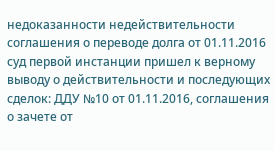недоказанности недействительности соглашения о переводе долга от 01.11.2016 суд первой инстанции пришел к верному выводу о действительности и последующих сделок: ДДУ №10 от 01.11.2016, соглашения о зачете от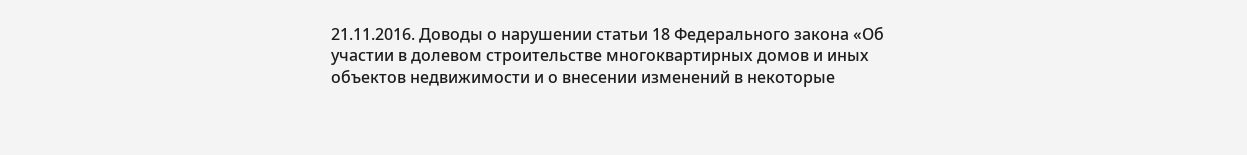21.11.2016. Доводы о нарушении статьи 18 Федерального закона «Об участии в долевом строительстве многоквартирных домов и иных объектов недвижимости и о внесении изменений в некоторые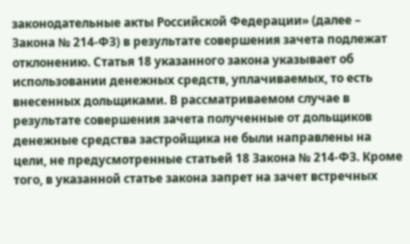законодательные акты Российской Федерации» (далее – Закона № 214-ФЗ) в результате совершения зачета подлежат отклонению. Статья 18 указанного закона указывает об использовании денежных средств, уплачиваемых, то есть внесенных дольщиками. В рассматриваемом случае в результате совершения зачета полученные от дольщиков денежные средства застройщика не были направлены на цели, не предусмотренные статьей 18 Закона № 214-ФЗ. Кроме того, в указанной статье закона запрет на зачет встречных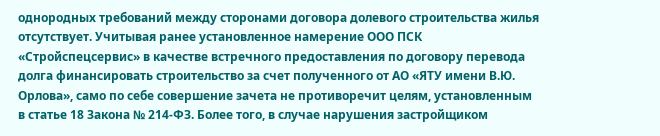однородных требований между сторонами договора долевого строительства жилья отсутствует. Учитывая ранее установленное намерение ООО ПСК «Стройспецсервис» в качестве встречного предоставления по договору перевода долга финансировать строительство за счет полученного от АО «ЯТУ имени В.Ю. Орлова», само по себе совершение зачета не противоречит целям, установленным в статье 18 Закона № 214-ФЗ. Более того, в случае нарушения застройщиком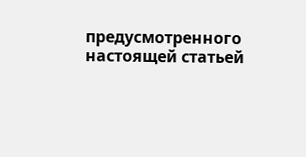предусмотренного настоящей статьей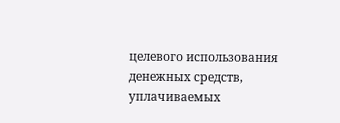целевого использования денежных средств, уплачиваемых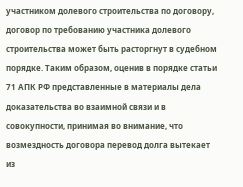участником долевого строительства по договору, договор по требованию участника долевого строительства может быть расторгнут в судебном порядке. Таким образом, оценив в порядке статьи 71 АПК РФ представленные в материалы дела доказательства во взаимной связи и в совокупности, принимая во внимание, что возмездность договора перевод долга вытекает из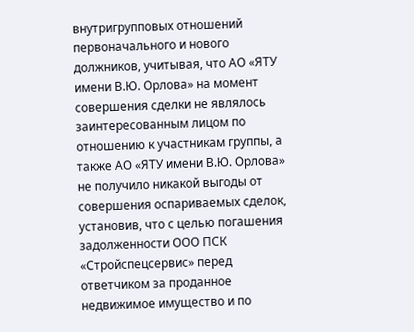внутригрупповых отношений первоначального и нового должников, учитывая, что АО «ЯТУ имени В.Ю. Орлова» на момент совершения сделки не являлось заинтересованным лицом по отношению к участникам группы, а также АО «ЯТУ имени В.Ю. Орлова» не получило никакой выгоды от совершения оспариваемых сделок, установив, что с целью погашения задолженности ООО ПСК «Стройспецсервис» перед ответчиком за проданное недвижимое имущество и по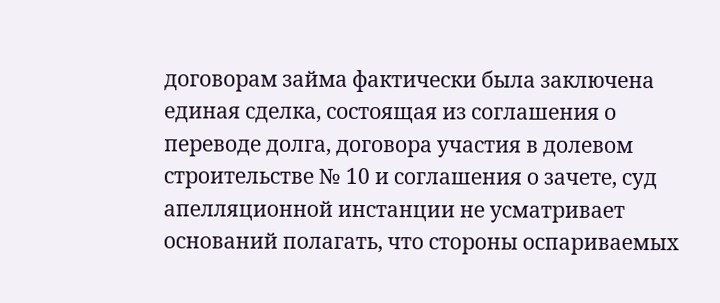договорам займа фактически была заключена единая сделка, состоящая из соглашения о переводе долга, договора участия в долевом строительстве № 10 и соглашения о зачете, суд апелляционной инстанции не усматривает оснований полагать, что стороны оспариваемых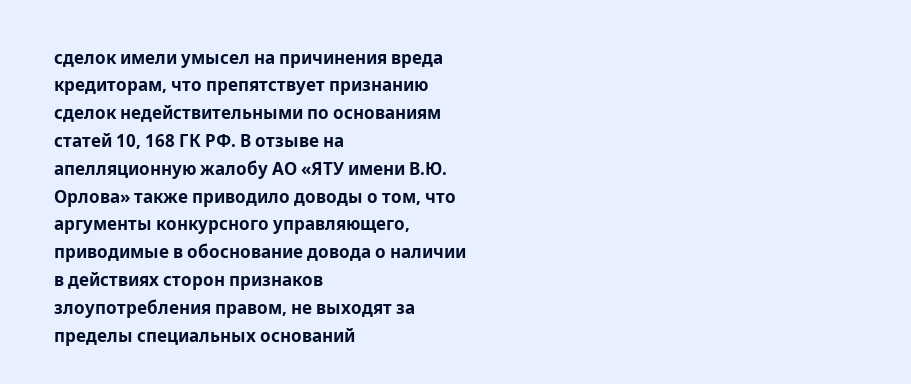сделок имели умысел на причинения вреда кредиторам, что препятствует признанию сделок недействительными по основаниям статей 10, 168 ГК РФ. В отзыве на апелляционную жалобу АО «ЯТУ имени В.Ю. Орлова» также приводило доводы о том, что аргументы конкурсного управляющего, приводимые в обоснование довода о наличии в действиях сторон признаков злоупотребления правом, не выходят за пределы специальных оснований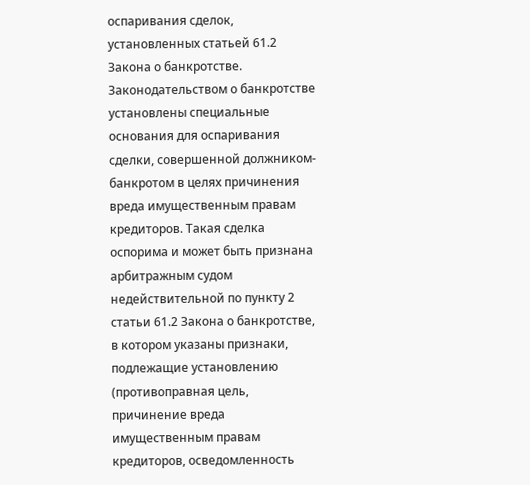оспаривания сделок, установленных статьей 61.2 Закона о банкротстве. Законодательством о банкротстве установлены специальные основания для оспаривания сделки, совершенной должником-банкротом в целях причинения вреда имущественным правам кредиторов. Такая сделка оспорима и может быть признана арбитражным судом недействительной по пункту 2 статьи 61.2 Закона о банкротстве, в котором указаны признаки, подлежащие установлению (противоправная цель, причинение вреда имущественным правам кредиторов, осведомленность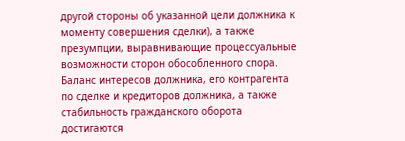другой стороны об указанной цели должника к моменту совершения сделки), а также презумпции, выравнивающие процессуальные возможности сторон обособленного спора. Баланс интересов должника, его контрагента по сделке и кредиторов должника, а также стабильность гражданского оборота достигаются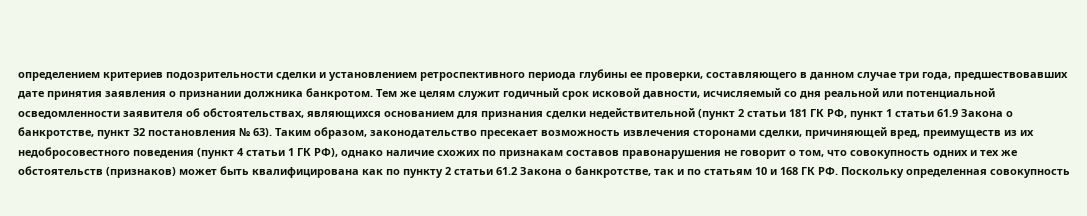определением критериев подозрительности сделки и установлением ретроспективного периода глубины ее проверки, составляющего в данном случае три года, предшествовавших дате принятия заявления о признании должника банкротом. Тем же целям служит годичный срок исковой давности, исчисляемый со дня реальной или потенциальной осведомленности заявителя об обстоятельствах, являющихся основанием для признания сделки недействительной (пункт 2 статьи 181 ГК РФ, пункт 1 статьи 61.9 Закона о банкротстве, пункт 32 постановления № 63). Таким образом, законодательство пресекает возможность извлечения сторонами сделки, причиняющей вред, преимуществ из их недобросовестного поведения (пункт 4 статьи 1 ГК РФ), однако наличие схожих по признакам составов правонарушения не говорит о том, что совокупность одних и тех же обстоятельств (признаков) может быть квалифицирована как по пункту 2 статьи 61.2 Закона о банкротстве, так и по статьям 10 и 168 ГК РФ. Поскольку определенная совокупность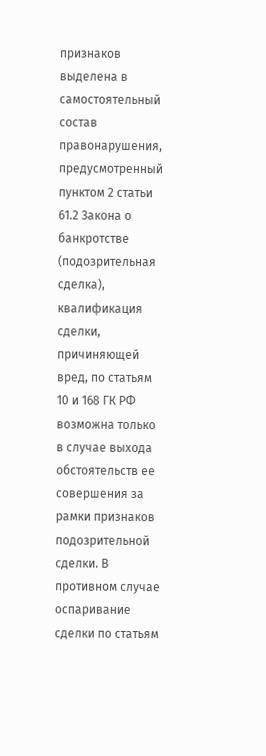признаков выделена в самостоятельный состав правонарушения, предусмотренный пунктом 2 статьи 61.2 Закона о банкротстве (подозрительная сделка), квалификация сделки, причиняющей вред, по статьям 10 и 168 ГК РФ возможна только в случае выхода обстоятельств ее совершения за рамки признаков подозрительной сделки. В противном случае оспаривание сделки по статьям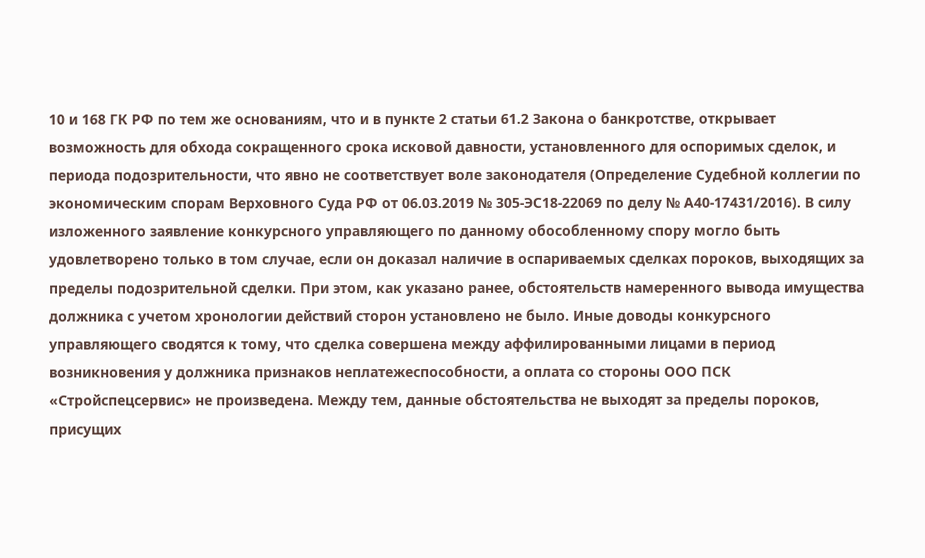10 и 168 ГК РФ по тем же основаниям, что и в пункте 2 статьи 61.2 Закона о банкротстве, открывает возможность для обхода сокращенного срока исковой давности, установленного для оспоримых сделок, и периода подозрительности, что явно не соответствует воле законодателя (Определение Судебной коллегии по экономическим спорам Верховного Суда РФ от 06.03.2019 № 305-ЭС18-22069 по делу № А40-17431/2016). В силу изложенного заявление конкурсного управляющего по данному обособленному спору могло быть удовлетворено только в том случае, если он доказал наличие в оспариваемых сделках пороков, выходящих за пределы подозрительной сделки. При этом, как указано ранее, обстоятельств намеренного вывода имущества должника с учетом хронологии действий сторон установлено не было. Иные доводы конкурсного управляющего сводятся к тому, что сделка совершена между аффилированными лицами в период возникновения у должника признаков неплатежеспособности, а оплата со стороны ООО ПСК «Стройспецсервис» не произведена. Между тем, данные обстоятельства не выходят за пределы пороков, присущих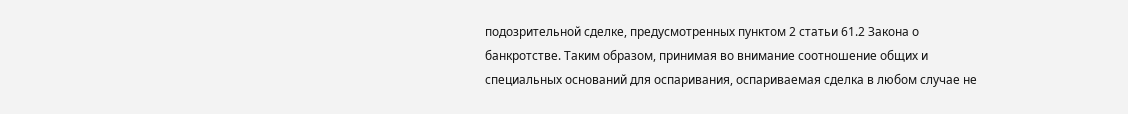подозрительной сделке, предусмотренных пунктом 2 статьи 61.2 Закона о банкротстве. Таким образом, принимая во внимание соотношение общих и специальных оснований для оспаривания, оспариваемая сделка в любом случае не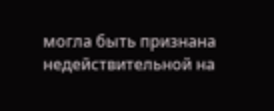могла быть признана недействительной на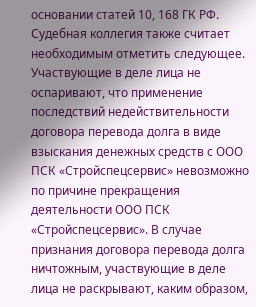основании статей 10, 168 ГК РФ. Судебная коллегия также считает необходимым отметить следующее. Участвующие в деле лица не оспаривают, что применение последствий недействительности договора перевода долга в виде взыскания денежных средств с ООО ПСК «Стройспецсервис» невозможно по причине прекращения деятельности ООО ПСК «Стройспецсервис». В случае признания договора перевода долга ничтожным, участвующие в деле лица не раскрывают, каким образом,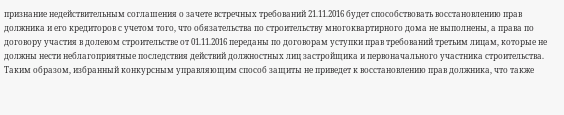признание недействительным соглашения о зачете встречных требований 21.11.2016 будет способствовать восстановлению прав должника и его кредиторов с учетом того, что обязательства по строительству многоквартирного дома не выполнены, а права по договору участия в долевом строительстве от 01.11.2016 переданы по договорам уступки прав требований третьим лицам, которые не должны нести неблагоприятные последствия действий должностных лиц застройщика и первоначального участника строительства. Таким образом, избранный конкурсным управляющим способ защиты не приведет к восстановлению прав должника, что также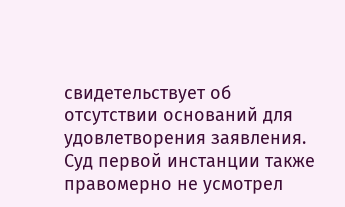свидетельствует об отсутствии оснований для удовлетворения заявления. Суд первой инстанции также правомерно не усмотрел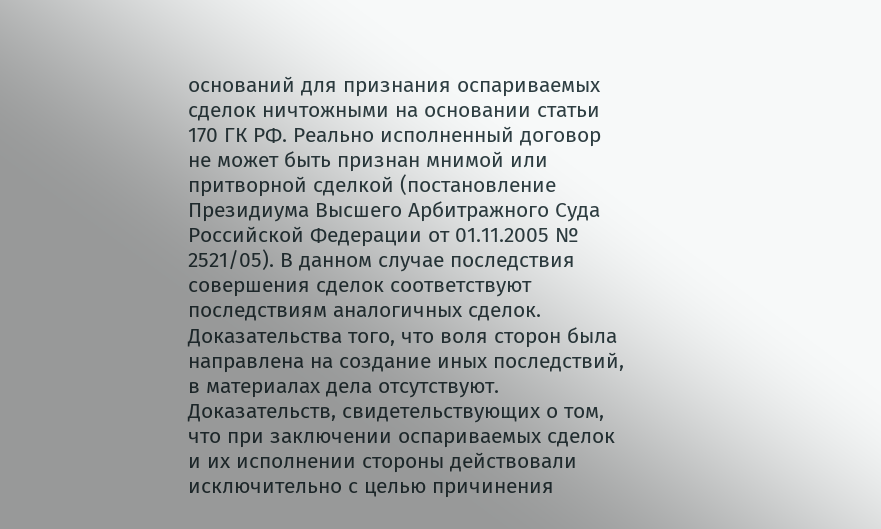оснований для признания оспариваемых сделок ничтожными на основании статьи 170 ГК РФ. Реально исполненный договор не может быть признан мнимой или притворной сделкой (постановление Президиума Высшего Арбитражного Суда Российской Федерации от 01.11.2005 № 2521/05). В данном случае последствия совершения сделок соответствуют последствиям аналогичных сделок. Доказательства того, что воля сторон была направлена на создание иных последствий, в материалах дела отсутствуют. Доказательств, свидетельствующих о том, что при заключении оспариваемых сделок и их исполнении стороны действовали исключительно с целью причинения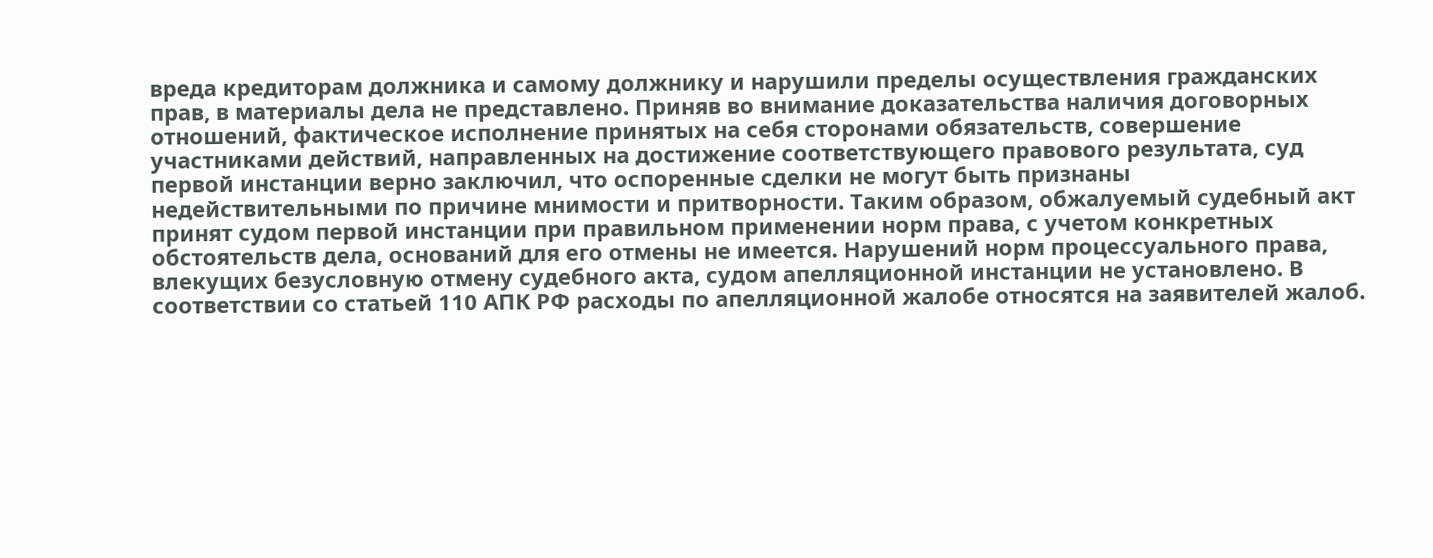вреда кредиторам должника и самому должнику и нарушили пределы осуществления гражданских прав, в материалы дела не представлено. Приняв во внимание доказательства наличия договорных отношений, фактическое исполнение принятых на себя сторонами обязательств, совершение участниками действий, направленных на достижение соответствующего правового результата, суд первой инстанции верно заключил, что оспоренные сделки не могут быть признаны недействительными по причине мнимости и притворности. Таким образом, обжалуемый судебный акт принят судом первой инстанции при правильном применении норм права, с учетом конкретных обстоятельств дела, оснований для его отмены не имеется. Нарушений норм процессуального права, влекущих безусловную отмену судебного акта, судом апелляционной инстанции не установлено. В соответствии со статьей 110 АПК РФ расходы по апелляционной жалобе относятся на заявителей жалоб.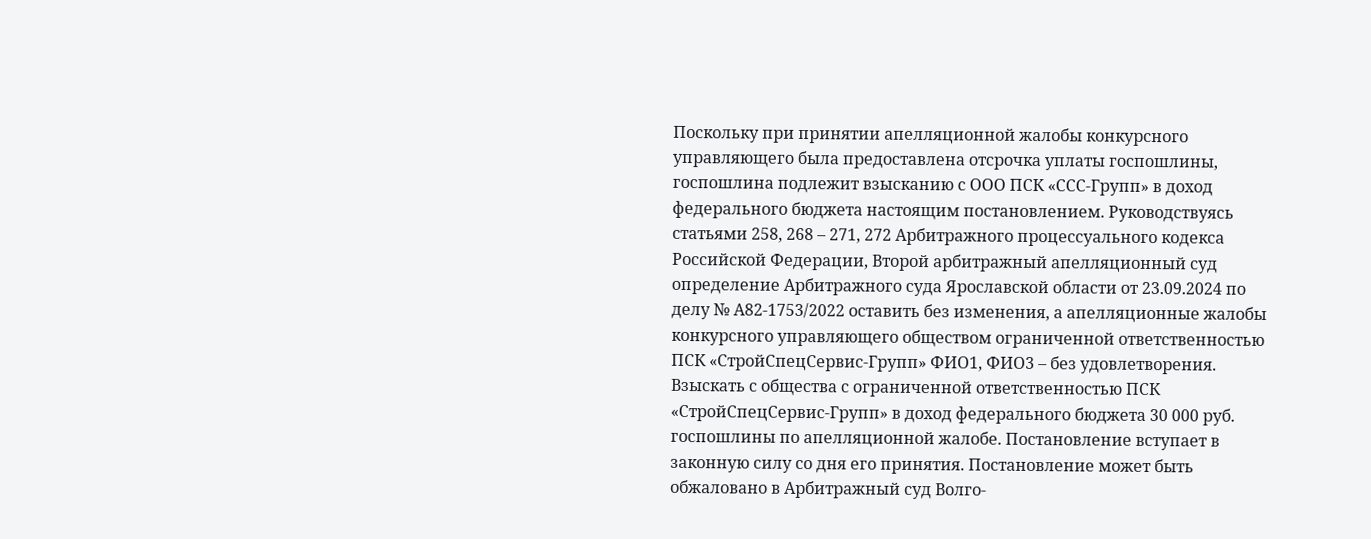Поскольку при принятии апелляционной жалобы конкурсного управляющего была предоставлена отсрочка уплаты госпошлины, госпошлина подлежит взысканию с ООО ПСК «ССС-Групп» в доход федерального бюджета настоящим постановлением. Руководствуясь статьями 258, 268 – 271, 272 Арбитражного процессуального кодекса Российской Федерации, Второй арбитражный апелляционный суд определение Арбитражного суда Ярославской области от 23.09.2024 по делу № А82-1753/2022 оставить без изменения, а апелляционные жалобы конкурсного управляющего обществом ограниченной ответственностью ПСК «СтройСпецСервис-Групп» ФИО1, ФИО3 – без удовлетворения. Взыскать с общества с ограниченной ответственностью ПСК «СтройСпецСервис-Групп» в доход федерального бюджета 30 000 руб. госпошлины по апелляционной жалобе. Постановление вступает в законную силу со дня его принятия. Постановление может быть обжаловано в Арбитражный суд Волго-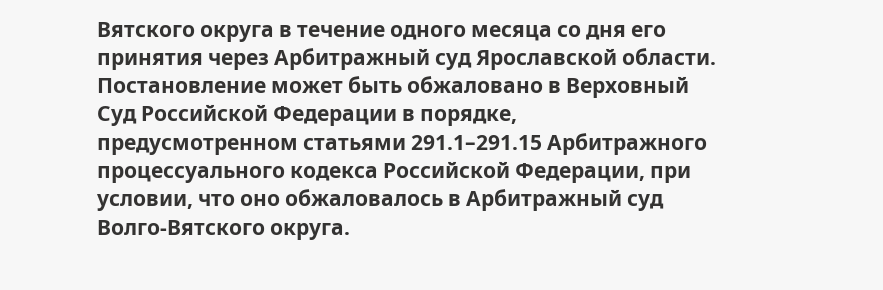Вятского округа в течение одного месяца со дня его принятия через Арбитражный суд Ярославской области. Постановление может быть обжаловано в Верховный Суд Российской Федерации в порядке, предусмотренном статьями 291.1–291.15 Арбитражного процессуального кодекса Российской Федерации, при условии, что оно обжаловалось в Арбитражный суд Волго-Вятского округа.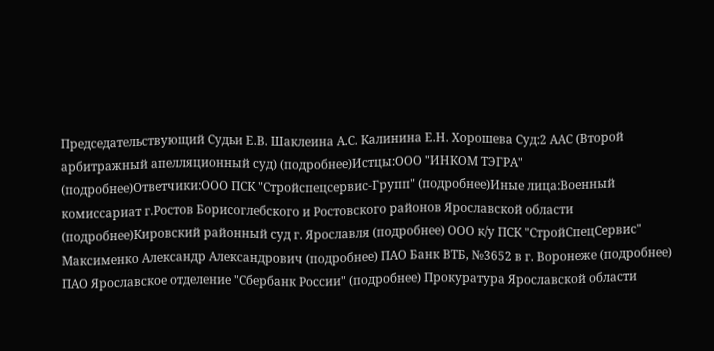Председательствующий Судьи Е.В. Шаклеина А.С. Калинина Е.Н. Хорошева Суд:2 ААС (Второй арбитражный апелляционный суд) (подробнее)Истцы:ООО "ИНКОМ ТЭГРА" (подробнее)Ответчики:ООО ПСК "Стройспецсервис-Групп" (подробнее)Иные лица:Военный комиссариат г.Ростов Борисоглебского и Ростовского районов Ярославской области (подробнее)Кировский районный суд г. Ярославля (подробнее) ООО к/у ПСК "СтройСпецСервис" Максименко Александр Александрович (подробнее) ПАО Банк ВТБ, №3652 в г. Воронеже (подробнее) ПАО Ярославское отделение "Сбербанк России" (подробнее) Прокуратура Ярославской области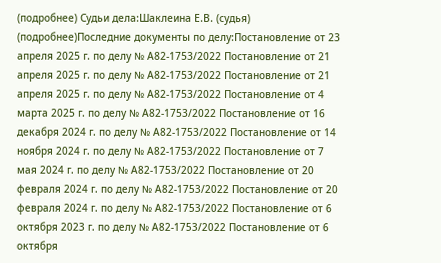(подробнее) Судьи дела:Шаклеина Е.В. (судья) (подробнее)Последние документы по делу:Постановление от 23 апреля 2025 г. по делу № А82-1753/2022 Постановление от 21 апреля 2025 г. по делу № А82-1753/2022 Постановление от 21 апреля 2025 г. по делу № А82-1753/2022 Постановление от 4 марта 2025 г. по делу № А82-1753/2022 Постановление от 16 декабря 2024 г. по делу № А82-1753/2022 Постановление от 14 ноября 2024 г. по делу № А82-1753/2022 Постановление от 7 мая 2024 г. по делу № А82-1753/2022 Постановление от 20 февраля 2024 г. по делу № А82-1753/2022 Постановление от 20 февраля 2024 г. по делу № А82-1753/2022 Постановление от 6 октября 2023 г. по делу № А82-1753/2022 Постановление от 6 октября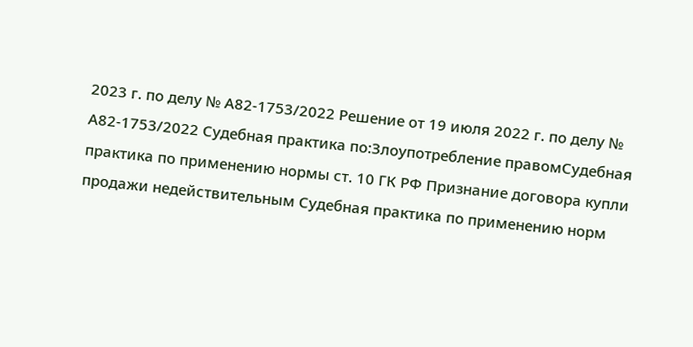2023 г. по делу № А82-1753/2022 Решение от 19 июля 2022 г. по делу № А82-1753/2022 Судебная практика по:Злоупотребление правомСудебная практика по применению нормы ст. 10 ГК РФ Признание договора купли продажи недействительным Судебная практика по применению норм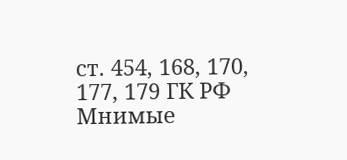ст. 454, 168, 170, 177, 179 ГК РФ
Мнимые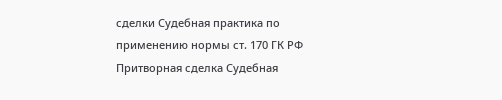сделки Судебная практика по применению нормы ст. 170 ГК РФ Притворная сделка Судебная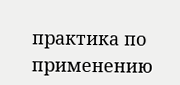практика по применению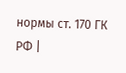нормы ст. 170 ГК РФ |